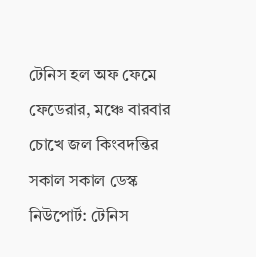টেনিস হল অফ ফেমে ফেডেরার, মঞ্চে বারবার চোখে জল কিংবদন্তির
সকাল সকাল ডেস্ক নিউপোর্ট: টেনিস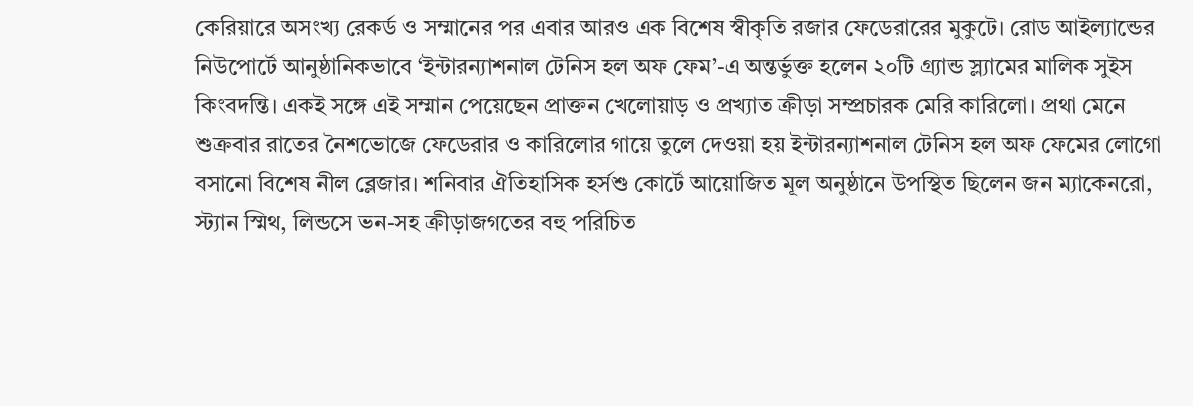কেরিয়ারে অসংখ্য রেকর্ড ও সম্মানের পর এবার আরও এক বিশেষ স্বীকৃতি রজার ফেডেরারের মুকুটে। রোড আইল্যান্ডের নিউপোর্টে আনুষ্ঠানিকভাবে ‘ইন্টারন্যাশনাল টেনিস হল অফ ফেম’-এ অন্তর্ভুক্ত হলেন ২০টি গ্র্যান্ড স্ল্যামের মালিক সুইস কিংবদন্তি। একই সঙ্গে এই সম্মান পেয়েছেন প্রাক্তন খেলোয়াড় ও প্রখ্যাত ক্রীড়া সম্প্রচারক মেরি কারিলো। প্রথা মেনে শুক্রবার রাতের নৈশভোজে ফেডেরার ও কারিলোর গায়ে তুলে দেওয়া হয় ইন্টারন্যাশনাল টেনিস হল অফ ফেমের লোগো বসানো বিশেষ নীল ব্লেজার। শনিবার ঐতিহাসিক হর্সশু কোর্টে আয়োজিত মূল অনুষ্ঠানে উপস্থিত ছিলেন জন ম্যাকেনরো, স্ট্যান স্মিথ, লিন্ডসে ভন-সহ ক্রীড়াজগতের বহু পরিচিত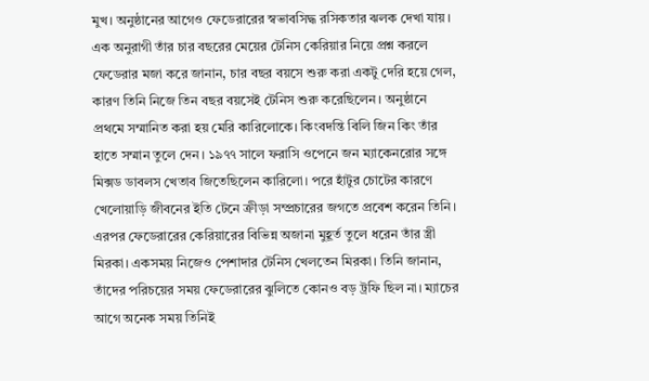মুখ। অনুষ্ঠানের আগেও ফেডেরারের স্বভাবসিদ্ধ রসিকতার ঝলক দেখা যায়। এক অনুরাগী তাঁর চার বছরের মেয়ের টেনিস কেরিয়ার নিয়ে প্রশ্ন করলে ফেডেরার মজা করে জানান, চার বছর বয়সে শুরু করা একটু দেরি হয়ে গেল, কারণ তিনি নিজে তিন বছর বয়সেই টেনিস শুরু করেছিলেন। অনুষ্ঠানে প্রথমে সম্মানিত করা হয় মেরি কারিলোকে। কিংবদন্তি বিলি জিন কিং তাঁর হাতে সম্মান তুলে দেন। ১৯৭৭ সালে ফরাসি ওপেনে জন ম্যাকেনরোর সঙ্গে মিক্সড ডাবলস খেতাব জিতেছিলেন কারিলো। পরে হাঁটুর চোটের কারণে খেলোয়াড়ি জীবনের ইতি টেনে ক্রীড়া সম্প্রচারের জগতে প্রবেশ করেন তিনি। এরপর ফেডেরারের কেরিয়ারের বিভিন্ন অজানা মুহূর্ত তুলে ধরেন তাঁর স্ত্রী মিরকা। একসময় নিজেও পেশাদার টেনিস খেলতেন মিরকা। তিনি জানান, তাঁদের পরিচয়ের সময় ফেডেরারের ঝুলিতে কোনও বড় ট্রফি ছিল না। ম্যাচের আগে অনেক সময় তিনিই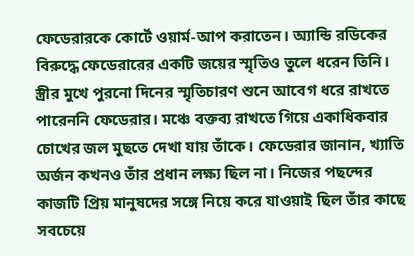ফেডেরারকে কোর্টে ওয়ার্ম-আপ করাতেন। অ্যান্ডি রডিকের বিরুদ্ধে ফেডেরারের একটি জয়ের স্মৃতিও তুলে ধরেন তিনি। স্ত্রীর মুখে পুরনো দিনের স্মৃতিচারণ শুনে আবেগ ধরে রাখতে পারেননি ফেডেরার। মঞ্চে বক্তব্য রাখতে গিয়ে একাধিকবার চোখের জল মুছতে দেখা যায় তাঁকে। ফেডেরার জানান, খ্যাতি অর্জন কখনও তাঁর প্রধান লক্ষ্য ছিল না। নিজের পছন্দের কাজটি প্রিয় মানুষদের সঙ্গে নিয়ে করে যাওয়াই ছিল তাঁর কাছে সবচেয়ে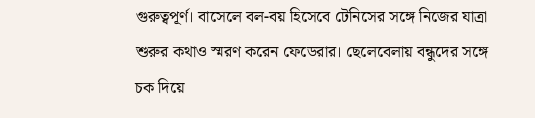গুরুত্বপূর্ণ। বাসেলে বল-বয় হিসেবে টেনিসের সঙ্গে নিজের যাত্রা শুরুর কথাও স্মরণ করেন ফেডেরার। ছেলেবেলায় বন্ধুদের সঙ্গে চক দিয়ে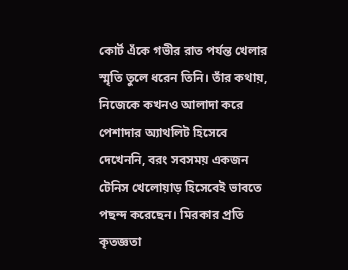কোর্ট এঁকে গভীর রাত পর্যন্ত খেলার স্মৃতি তুলে ধরেন তিনি। তাঁর কথায়, নিজেকে কখনও আলাদা করে পেশাদার অ্যাথলিট হিসেবে দেখেননি, বরং সবসময় একজন টেনিস খেলোয়াড় হিসেবেই ভাবতে পছন্দ করেছেন। মিরকার প্রতি কৃতজ্ঞতা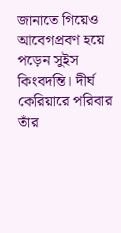জানাতে গিয়েও আবেগপ্রবণ হয়ে পড়েন সুইস কিংবদন্তি। দীর্ঘ কেরিয়ারে পরিবার তাঁর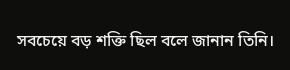সবচেয়ে বড় শক্তি ছিল বলে জানান তিনি।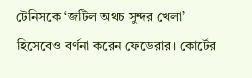টেনিসকে ‘জটিল অথচ সুন্দর খেলা’ হিসেবেও বর্ণনা করেন ফেডেরার। কোর্টের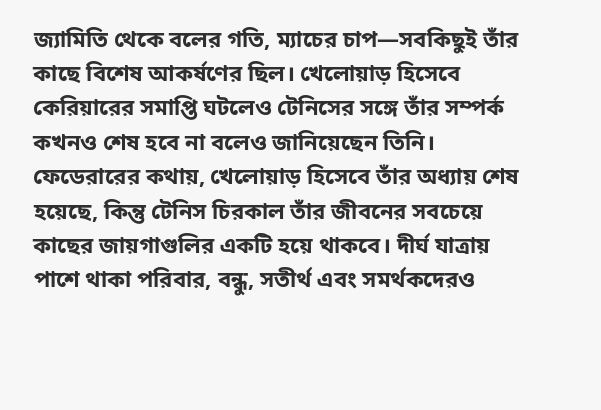জ্যামিতি থেকে বলের গতি, ম্যাচের চাপ—সবকিছুই তাঁর কাছে বিশেষ আকর্ষণের ছিল। খেলোয়াড় হিসেবে কেরিয়ারের সমাপ্তি ঘটলেও টেনিসের সঙ্গে তাঁর সম্পর্ক কখনও শেষ হবে না বলেও জানিয়েছেন তিনি। ফেডেরারের কথায়, খেলোয়াড় হিসেবে তাঁর অধ্যায় শেষ হয়েছে, কিন্তু টেনিস চিরকাল তাঁর জীবনের সবচেয়ে কাছের জায়গাগুলির একটি হয়ে থাকবে। দীর্ঘ যাত্রায় পাশে থাকা পরিবার, বন্ধু, সতীর্থ এবং সমর্থকদেরও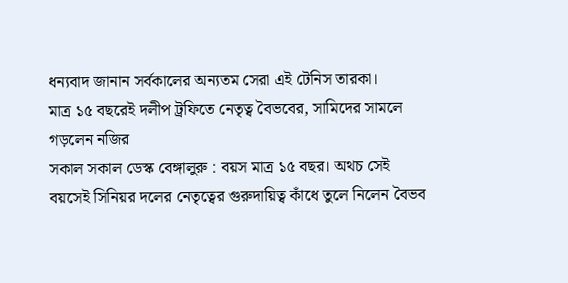ধন্যবাদ জানান সর্বকালের অন্যতম সেরা এই টেনিস তারকা।
মাত্র ১৫ বছরেই দলীপ ট্রফিতে নেতৃত্ব বৈভবের, সামিদের সামলে গড়লেন নজির
সকাল সকাল ডেস্ক বেঙ্গালুরু : বয়স মাত্র ১৫ বছর। অথচ সেই বয়সেই সিনিয়র দলের নেতৃত্বের গুরুদায়িত্ব কাঁধে তুলে নিলেন বৈভব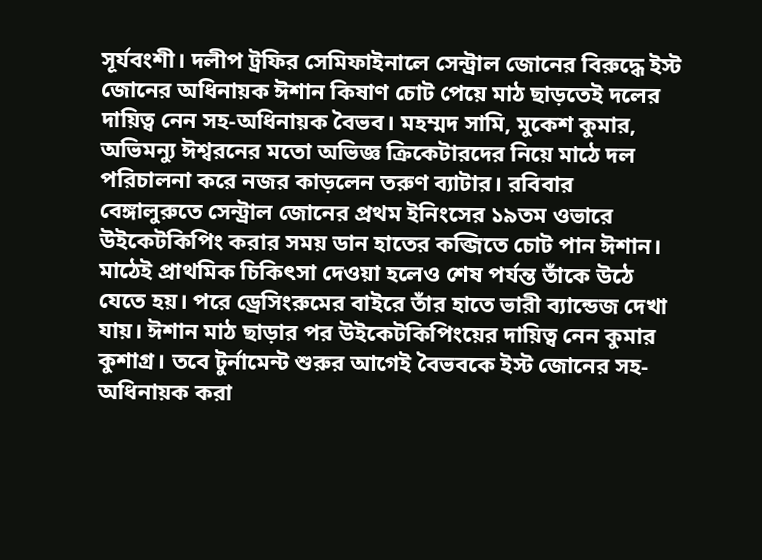সূর্যবংশী। দলীপ ট্রফির সেমিফাইনালে সেন্ট্রাল জোনের বিরুদ্ধে ইস্ট জোনের অধিনায়ক ঈশান কিষাণ চোট পেয়ে মাঠ ছাড়তেই দলের দায়িত্ব নেন সহ-অধিনায়ক বৈভব। মহম্মদ সামি, মুকেশ কুমার, অভিমন্যু ঈশ্বরনের মতো অভিজ্ঞ ক্রিকেটারদের নিয়ে মাঠে দল পরিচালনা করে নজর কাড়লেন তরুণ ব্যাটার। রবিবার বেঙ্গালুরুতে সেন্ট্রাল জোনের প্রথম ইনিংসের ১৯তম ওভারে উইকেটকিপিং করার সময় ডান হাতের কব্জিতে চোট পান ঈশান। মাঠেই প্রাথমিক চিকিৎসা দেওয়া হলেও শেষ পর্যন্ত তাঁকে উঠে যেতে হয়। পরে ড্রেসিংরুমের বাইরে তাঁর হাতে ভারী ব্যান্ডেজ দেখা যায়। ঈশান মাঠ ছাড়ার পর উইকেটকিপিংয়ের দায়িত্ব নেন কুমার কুশাগ্র। তবে টুর্নামেন্ট শুরুর আগেই বৈভবকে ইস্ট জোনের সহ-অধিনায়ক করা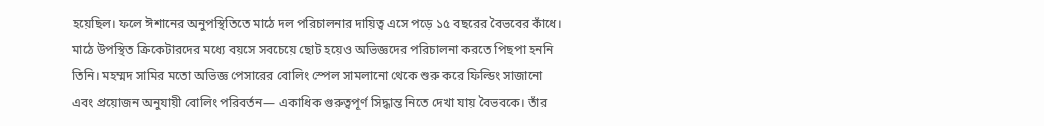হয়েছিল। ফলে ঈশানের অনুপস্থিতিতে মাঠে দল পরিচালনার দায়িত্ব এসে পড়ে ১৫ বছরের বৈভবের কাঁধে। মাঠে উপস্থিত ক্রিকেটারদের মধ্যে বয়সে সবচেয়ে ছোট হয়েও অভিজ্ঞদের পরিচালনা করতে পিছপা হননি তিনি। মহম্মদ সামির মতো অভিজ্ঞ পেসারের বোলিং স্পেল সামলানো থেকে শুরু করে ফিল্ডিং সাজানো এবং প্রয়োজন অনুযায়ী বোলিং পরিবর্তন— একাধিক গুরুত্বপূর্ণ সিদ্ধান্ত নিতে দেখা যায় বৈভবকে। তাঁর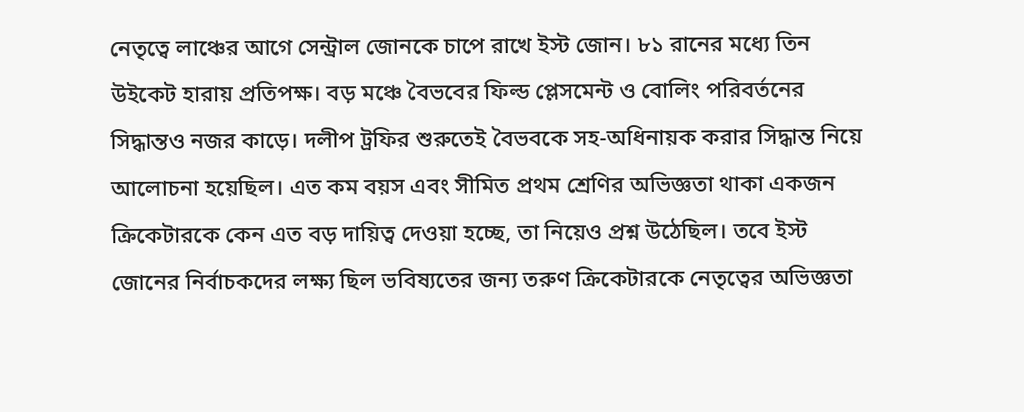নেতৃত্বে লাঞ্চের আগে সেন্ট্রাল জোনকে চাপে রাখে ইস্ট জোন। ৮১ রানের মধ্যে তিন উইকেট হারায় প্রতিপক্ষ। বড় মঞ্চে বৈভবের ফিল্ড প্লেসমেন্ট ও বোলিং পরিবর্তনের সিদ্ধান্তও নজর কাড়ে। দলীপ ট্রফির শুরুতেই বৈভবকে সহ-অধিনায়ক করার সিদ্ধান্ত নিয়ে আলোচনা হয়েছিল। এত কম বয়স এবং সীমিত প্রথম শ্রেণির অভিজ্ঞতা থাকা একজন ক্রিকেটারকে কেন এত বড় দায়িত্ব দেওয়া হচ্ছে, তা নিয়েও প্রশ্ন উঠেছিল। তবে ইস্ট জোনের নির্বাচকদের লক্ষ্য ছিল ভবিষ্যতের জন্য তরুণ ক্রিকেটারকে নেতৃত্বের অভিজ্ঞতা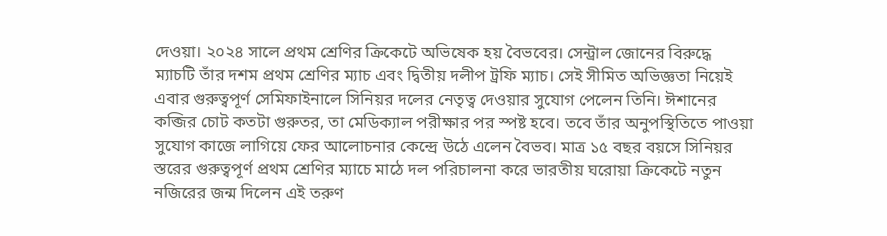দেওয়া। ২০২৪ সালে প্রথম শ্রেণির ক্রিকেটে অভিষেক হয় বৈভবের। সেন্ট্রাল জোনের বিরুদ্ধে ম্যাচটি তাঁর দশম প্রথম শ্রেণির ম্যাচ এবং দ্বিতীয় দলীপ ট্রফি ম্যাচ। সেই সীমিত অভিজ্ঞতা নিয়েই এবার গুরুত্বপূর্ণ সেমিফাইনালে সিনিয়র দলের নেতৃত্ব দেওয়ার সুযোগ পেলেন তিনি। ঈশানের কব্জির চোট কতটা গুরুতর, তা মেডিক্যাল পরীক্ষার পর স্পষ্ট হবে। তবে তাঁর অনুপস্থিতিতে পাওয়া সুযোগ কাজে লাগিয়ে ফের আলোচনার কেন্দ্রে উঠে এলেন বৈভব। মাত্র ১৫ বছর বয়সে সিনিয়র স্তরের গুরুত্বপূর্ণ প্রথম শ্রেণির ম্যাচে মাঠে দল পরিচালনা করে ভারতীয় ঘরোয়া ক্রিকেটে নতুন নজিরের জন্ম দিলেন এই তরুণ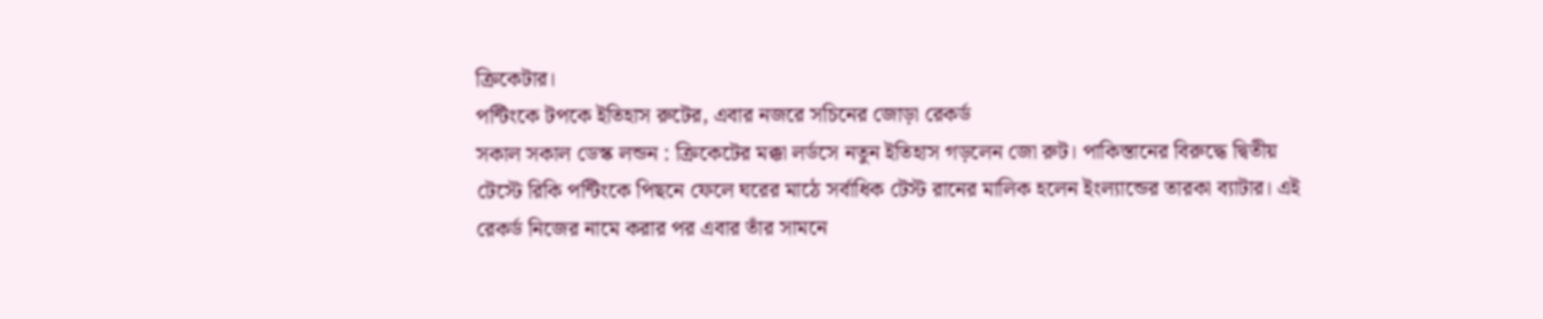ক্রিকেটার।
পন্টিংকে টপকে ইতিহাস রুটের, এবার নজরে সচিনের জোড়া রেকর্ড
সকাল সকাল ডেস্ক লন্ডন : ক্রিকেটের মক্কা লর্ডসে নতুন ইতিহাস গড়লেন জো রুট। পাকিস্তানের বিরুদ্ধে দ্বিতীয় টেস্টে রিকি পন্টিংকে পিছনে ফেলে ঘরের মাঠে সর্বাধিক টেস্ট রানের মালিক হলেন ইংল্যান্ডের তারকা ব্যাটার। এই রেকর্ড নিজের নামে করার পর এবার তাঁর সামনে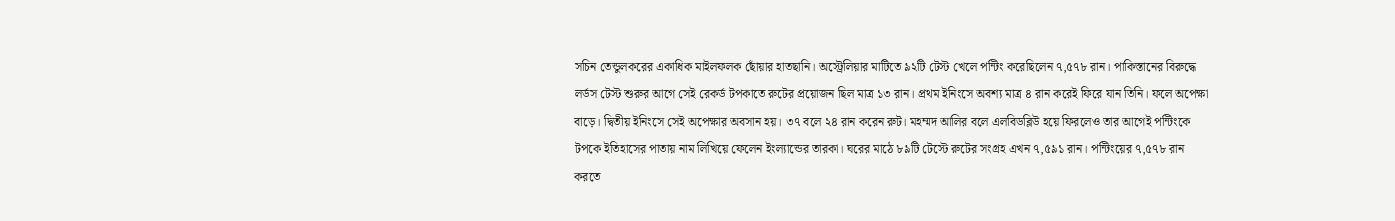সচিন তেন্ডুলকরের একাধিক মাইলফলক ছোঁয়ার হাতছানি। অস্ট্রেলিয়ার মাটিতে ৯২টি টেস্ট খেলে পন্টিং করেছিলেন ৭,৫৭৮ রান। পাকিস্তানের বিরুদ্ধে লর্ডস টেস্ট শুরুর আগে সেই রেকর্ড টপকাতে রুটের প্রয়োজন ছিল মাত্র ১৩ রান। প্রথম ইনিংসে অবশ্য মাত্র ৪ রান করেই ফিরে যান তিনি। ফলে অপেক্ষা বাড়ে। দ্বিতীয় ইনিংসে সেই অপেক্ষার অবসান হয়। ৩৭ বলে ২৪ রান করেন রুট। মহম্মদ আলির বলে এলবিডব্লিউ হয়ে ফিরলেও তার আগেই পন্টিংকে টপকে ইতিহাসের পাতায় নাম লিখিয়ে ফেলেন ইংল্যান্ডের তারকা। ঘরের মাঠে ৮৯টি টেস্টে রুটের সংগ্রহ এখন ৭,৫৯১ রান। পন্টিংয়ের ৭,৫৭৮ রান করতে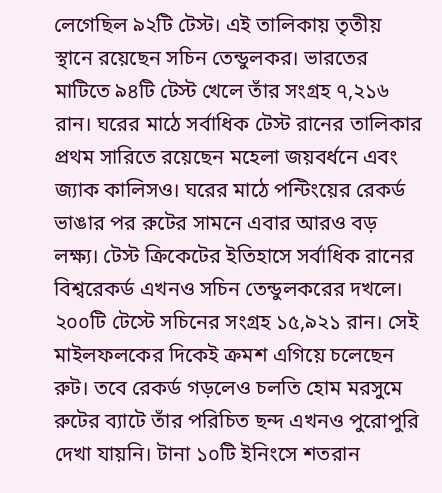লেগেছিল ৯২টি টেস্ট। এই তালিকায় তৃতীয় স্থানে রয়েছেন সচিন তেন্ডুলকর। ভারতের মাটিতে ৯৪টি টেস্ট খেলে তাঁর সংগ্রহ ৭,২১৬ রান। ঘরের মাঠে সর্বাধিক টেস্ট রানের তালিকার প্রথম সারিতে রয়েছেন মহেলা জয়বর্ধনে এবং জ্যাক কালিসও। ঘরের মাঠে পন্টিংয়ের রেকর্ড ভাঙার পর রুটের সামনে এবার আরও বড় লক্ষ্য। টেস্ট ক্রিকেটের ইতিহাসে সর্বাধিক রানের বিশ্বরেকর্ড এখনও সচিন তেন্ডুলকরের দখলে। ২০০টি টেস্টে সচিনের সংগ্রহ ১৫,৯২১ রান। সেই মাইলফলকের দিকেই ক্রমশ এগিয়ে চলেছেন রুট। তবে রেকর্ড গড়লেও চলতি হোম মরসুমে রুটের ব্যাটে তাঁর পরিচিত ছন্দ এখনও পুরোপুরি দেখা যায়নি। টানা ১০টি ইনিংসে শতরান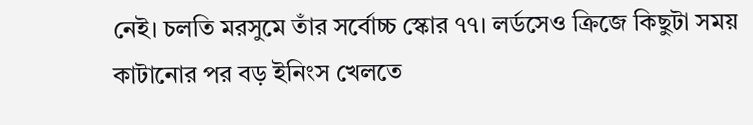নেই। চলতি মরসুমে তাঁর সর্বোচ্চ স্কোর ৭৭। লর্ডসেও ক্রিজে কিছুটা সময় কাটানোর পর বড় ইনিংস খেলতে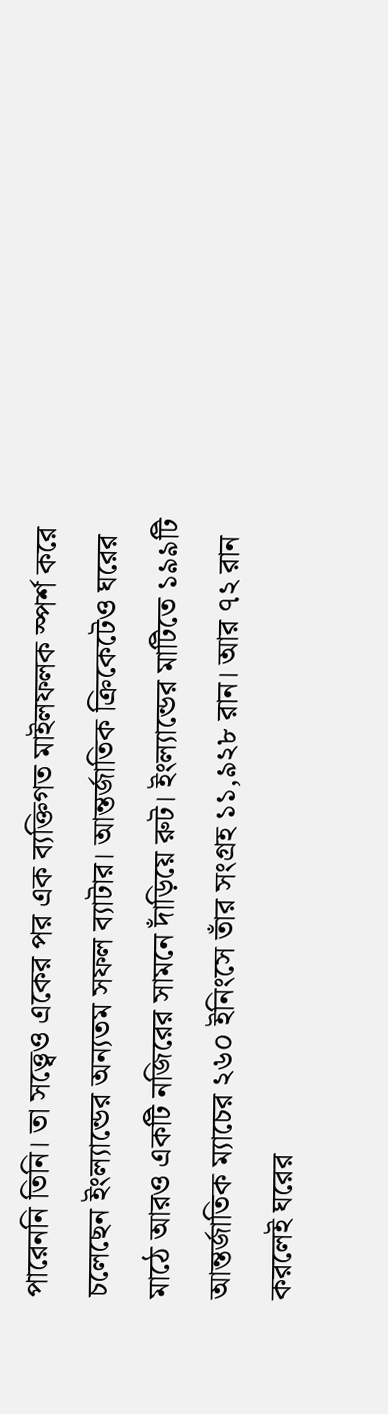পারেননি তিনি। তা সত্ত্বেও একের পর এক ব্যক্তিগত মাইলফলক স্পর্শ করে চলেছেন ইংল্যান্ডের অন্যতম সফল ব্যাটার। আন্তর্জাতিক ক্রিকেটেও ঘরের মাঠে আরও একটি নজিরের সামনে দাঁড়িয়ে রুট। ইংল্যান্ডের মাটিতে ১৯৯টি আন্তর্জাতিক ম্যাচের ২৬০ ইনিংসে তাঁর সংগ্রহ ১১,৯২৮ রান। আর ৭২ রান করলেই ঘরের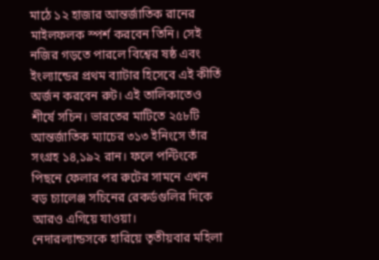মাঠে ১২ হাজার আন্তর্জাতিক রানের মাইলফলক স্পর্শ করবেন তিনি। সেই নজির গড়তে পারলে বিশ্বের ষষ্ঠ এবং ইংল্যান্ডের প্রথম ব্যাটার হিসেবে এই কীর্তি অর্জন করবেন রুট। এই তালিকাতেও শীর্ষে সচিন। ভারতের মাটিতে ২৫৮টি আন্তর্জাতিক ম্যাচের ৩১৩ ইনিংসে তাঁর সংগ্রহ ১৪,১৯২ রান। ফলে পন্টিংকে পিছনে ফেলার পর রুটের সামনে এখন বড় চ্যালেঞ্জ সচিনের রেকর্ডগুলির দিকে আরও এগিয়ে যাওয়া।
নেদারল্যান্ডসকে হারিয়ে তৃতীয়বার মহিলা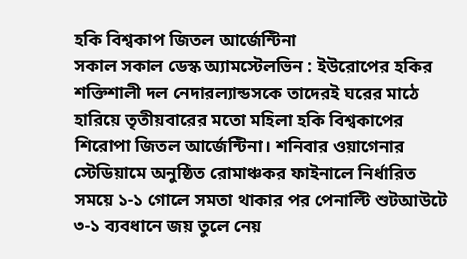হকি বিশ্বকাপ জিতল আর্জেন্টিনা
সকাল সকাল ডেস্ক অ্যামস্টেলভিন : ইউরোপের হকির শক্তিশালী দল নেদারল্যান্ডসকে তাদেরই ঘরের মাঠে হারিয়ে তৃতীয়বারের মতো মহিলা হকি বিশ্বকাপের শিরোপা জিতল আর্জেন্টিনা। শনিবার ওয়াগেনার স্টেডিয়ামে অনুষ্ঠিত রোমাঞ্চকর ফাইনালে নির্ধারিত সময়ে ১-১ গোলে সমতা থাকার পর পেনাল্টি শুটআউটে ৩-১ ব্যবধানে জয় তুলে নেয়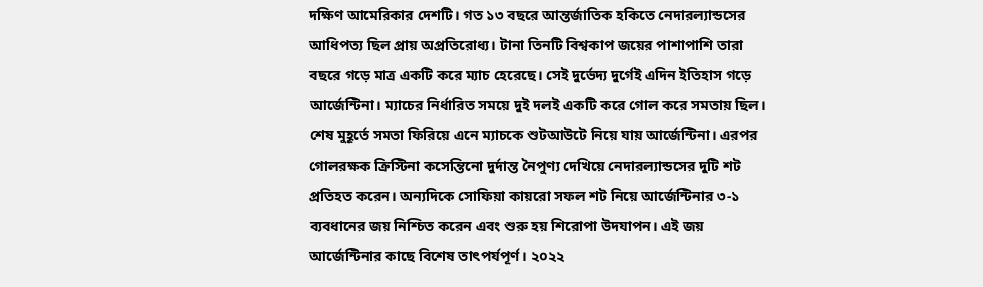দক্ষিণ আমেরিকার দেশটি। গত ১৩ বছরে আন্তর্জাতিক হকিতে নেদারল্যান্ডসের আধিপত্য ছিল প্রায় অপ্রতিরোধ্য। টানা তিনটি বিশ্বকাপ জয়ের পাশাপাশি তারা বছরে গড়ে মাত্র একটি করে ম্যাচ হেরেছে। সেই দুর্ভেদ্য দুর্গেই এদিন ইতিহাস গড়ে আর্জেন্টিনা। ম্যাচের নির্ধারিত সময়ে দুই দলই একটি করে গোল করে সমতায় ছিল। শেষ মুহূর্তে সমতা ফিরিয়ে এনে ম্যাচকে শুটআউটে নিয়ে যায় আর্জেন্টিনা। এরপর গোলরক্ষক ক্রিস্টিনা কসেন্তিনো দুর্দান্ত নৈপুণ্য দেখিয়ে নেদারল্যান্ডসের দুটি শট প্রতিহত করেন। অন্যদিকে সোফিয়া কায়রো সফল শট নিয়ে আর্জেন্টিনার ৩-১ ব্যবধানের জয় নিশ্চিত করেন এবং শুরু হয় শিরোপা উদযাপন। এই জয় আর্জেন্টিনার কাছে বিশেষ তাৎপর্যপূর্ণ। ২০২২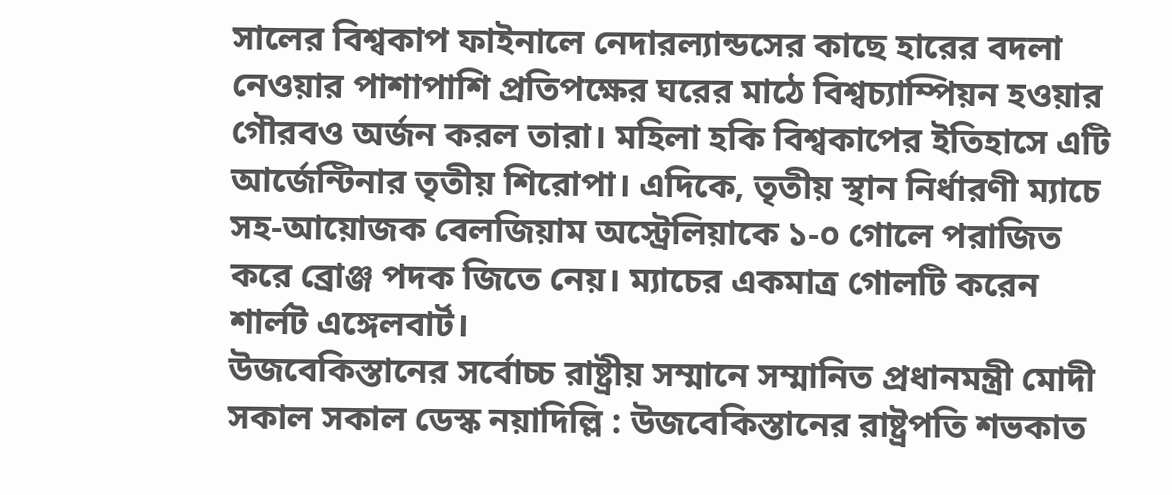সালের বিশ্বকাপ ফাইনালে নেদারল্যান্ডসের কাছে হারের বদলা নেওয়ার পাশাপাশি প্রতিপক্ষের ঘরের মাঠে বিশ্বচ্যাম্পিয়ন হওয়ার গৌরবও অর্জন করল তারা। মহিলা হকি বিশ্বকাপের ইতিহাসে এটি আর্জেন্টিনার তৃতীয় শিরোপা। এদিকে, তৃতীয় স্থান নির্ধারণী ম্যাচে সহ-আয়োজক বেলজিয়াম অস্ট্রেলিয়াকে ১-০ গোলে পরাজিত করে ব্রোঞ্জ পদক জিতে নেয়। ম্যাচের একমাত্র গোলটি করেন শার্লট এঙ্গেলবার্ট।
উজবেকিস্তানের সর্বোচ্চ রাষ্ট্রীয় সম্মানে সম্মানিত প্রধানমন্ত্রী মোদী
সকাল সকাল ডেস্ক নয়াদিল্লি : উজবেকিস্তানের রাষ্ট্রপতি শভকাত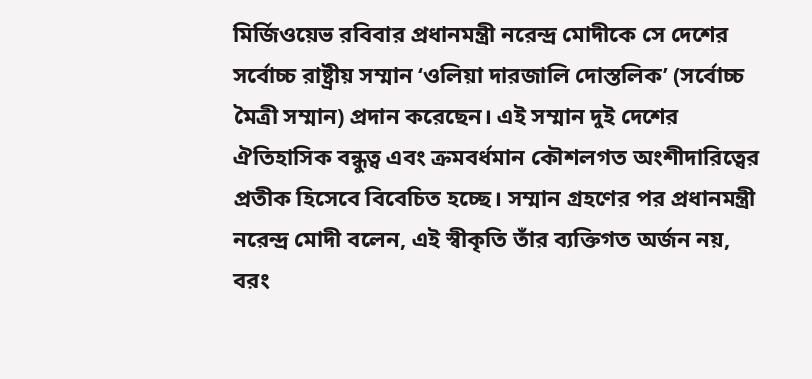মির্জিওয়েভ রবিবার প্রধানমন্ত্রী নরেন্দ্র মোদীকে সে দেশের সর্বোচ্চ রাষ্ট্রীয় সম্মান ‘ওলিয়া দারজালি দোস্তলিক’ (সর্বোচ্চ মৈত্রী সম্মান) প্রদান করেছেন। এই সম্মান দুই দেশের ঐতিহাসিক বন্ধুত্ব এবং ক্রমবর্ধমান কৌশলগত অংশীদারিত্বের প্রতীক হিসেবে বিবেচিত হচ্ছে। সম্মান গ্রহণের পর প্রধানমন্ত্রী নরেন্দ্র মোদী বলেন, এই স্বীকৃতি তাঁর ব্যক্তিগত অর্জন নয়, বরং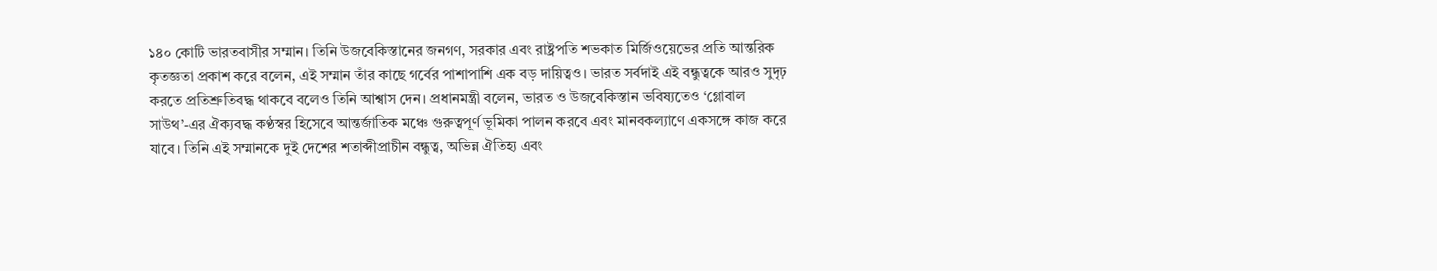১৪০ কোটি ভারতবাসীর সম্মান। তিনি উজবেকিস্তানের জনগণ, সরকার এবং রাষ্ট্রপতি শভকাত মির্জিওয়েভের প্রতি আন্তরিক কৃতজ্ঞতা প্রকাশ করে বলেন, এই সম্মান তাঁর কাছে গর্বের পাশাপাশি এক বড় দায়িত্বও। ভারত সর্বদাই এই বন্ধুত্বকে আরও সুদৃঢ় করতে প্রতিশ্রুতিবদ্ধ থাকবে বলেও তিনি আশ্বাস দেন। প্রধানমন্ত্রী বলেন, ভারত ও উজবেকিস্তান ভবিষ্যতেও ‘গ্লোবাল সাউথ’-এর ঐক্যবদ্ধ কণ্ঠস্বর হিসেবে আন্তর্জাতিক মঞ্চে গুরুত্বপূর্ণ ভূমিকা পালন করবে এবং মানবকল্যাণে একসঙ্গে কাজ করে যাবে। তিনি এই সম্মানকে দুই দেশের শতাব্দীপ্রাচীন বন্ধুত্ব, অভিন্ন ঐতিহ্য এবং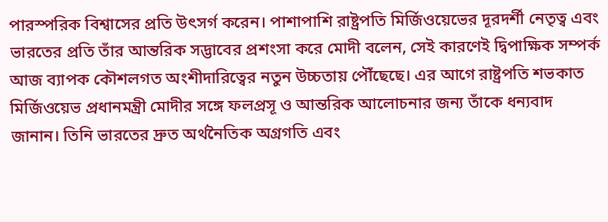পারস্পরিক বিশ্বাসের প্রতি উৎসর্গ করেন। পাশাপাশি রাষ্ট্রপতি মির্জিওয়েভের দূরদর্শী নেতৃত্ব এবং ভারতের প্রতি তাঁর আন্তরিক সদ্ভাবের প্রশংসা করে মোদী বলেন, সেই কারণেই দ্বিপাক্ষিক সম্পর্ক আজ ব্যাপক কৌশলগত অংশীদারিত্বের নতুন উচ্চতায় পৌঁছেছে। এর আগে রাষ্ট্রপতি শভকাত মির্জিওয়েভ প্রধানমন্ত্রী মোদীর সঙ্গে ফলপ্রসূ ও আন্তরিক আলোচনার জন্য তাঁকে ধন্যবাদ জানান। তিনি ভারতের দ্রুত অর্থনৈতিক অগ্রগতি এবং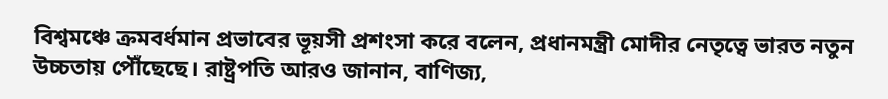বিশ্বমঞ্চে ক্রমবর্ধমান প্রভাবের ভূয়সী প্রশংসা করে বলেন, প্রধানমন্ত্রী মোদীর নেতৃত্বে ভারত নতুন উচ্চতায় পৌঁছেছে। রাষ্ট্রপতি আরও জানান, বাণিজ্য,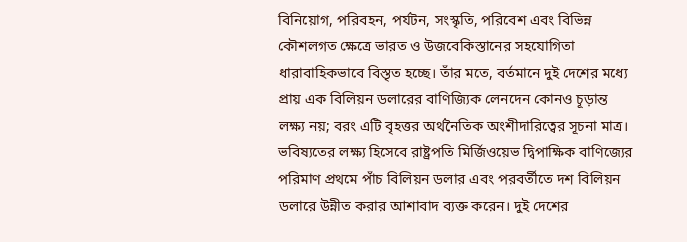বিনিয়োগ, পরিবহন, পর্যটন, সংস্কৃতি, পরিবেশ এবং বিভিন্ন কৌশলগত ক্ষেত্রে ভারত ও উজবেকিস্তানের সহযোগিতা ধারাবাহিকভাবে বিস্তৃত হচ্ছে। তাঁর মতে, বর্তমানে দুই দেশের মধ্যে প্রায় এক বিলিয়ন ডলারের বাণিজ্যিক লেনদেন কোনও চূড়ান্ত লক্ষ্য নয়; বরং এটি বৃহত্তর অর্থনৈতিক অংশীদারিত্বের সূচনা মাত্র। ভবিষ্যতের লক্ষ্য হিসেবে রাষ্ট্রপতি মির্জিওয়েভ দ্বিপাক্ষিক বাণিজ্যের পরিমাণ প্রথমে পাঁচ বিলিয়ন ডলার এবং পরবর্তীতে দশ বিলিয়ন ডলারে উন্নীত করার আশাবাদ ব্যক্ত করেন। দুই দেশের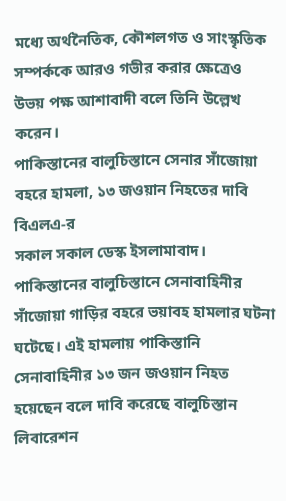মধ্যে অর্থনৈতিক, কৌশলগত ও সাংস্কৃতিক সম্পর্ককে আরও গভীর করার ক্ষেত্রেও উভয় পক্ষ আশাবাদী বলে তিনি উল্লেখ করেন।
পাকিস্তানের বালুচিস্তানে সেনার সাঁজোয়া বহরে হামলা, ১৩ জওয়ান নিহতের দাবি বিএলএ-র
সকাল সকাল ডেস্ক ইসলামাবাদ। পাকিস্তানের বালুচিস্তানে সেনাবাহিনীর সাঁজোয়া গাড়ির বহরে ভয়াবহ হামলার ঘটনা ঘটেছে। এই হামলায় পাকিস্তানি সেনাবাহিনীর ১৩ জন জওয়ান নিহত হয়েছেন বলে দাবি করেছে বালুচিস্তান লিবারেশন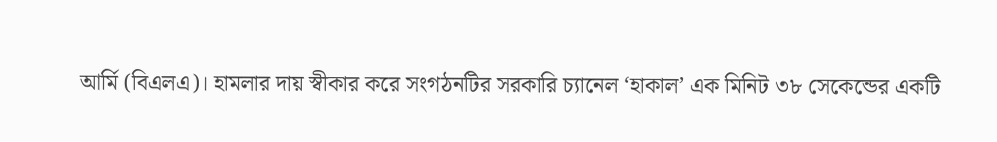আর্মি (বিএলএ)। হামলার দায় স্বীকার করে সংগঠনটির সরকারি চ্যানেল ‘হাকাল’ এক মিনিট ৩৮ সেকেন্ডের একটি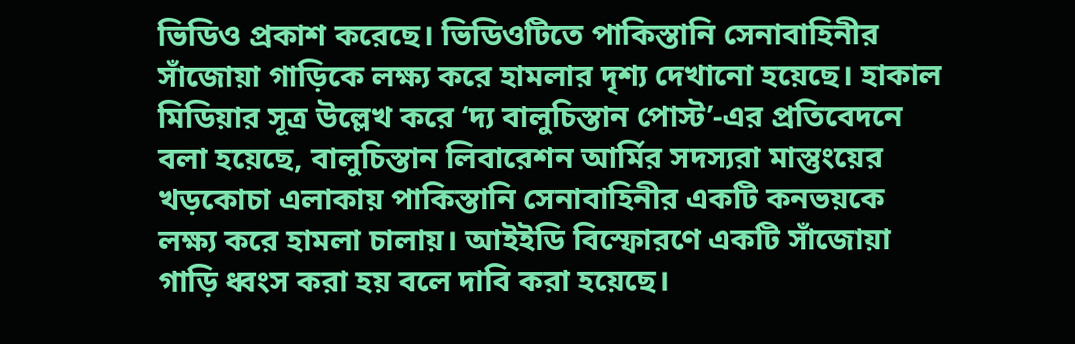ভিডিও প্রকাশ করেছে। ভিডিওটিতে পাকিস্তানি সেনাবাহিনীর সাঁজোয়া গাড়িকে লক্ষ্য করে হামলার দৃশ্য দেখানো হয়েছে। হাকাল মিডিয়ার সূত্র উল্লেখ করে ‘দ্য বালুচিস্তান পোস্ট’-এর প্রতিবেদনে বলা হয়েছে, বালুচিস্তান লিবারেশন আর্মির সদস্যরা মাস্তুংয়ের খড়কোচা এলাকায় পাকিস্তানি সেনাবাহিনীর একটি কনভয়কে লক্ষ্য করে হামলা চালায়। আইইডি বিস্ফোরণে একটি সাঁজোয়া গাড়ি ধ্বংস করা হয় বলে দাবি করা হয়েছে।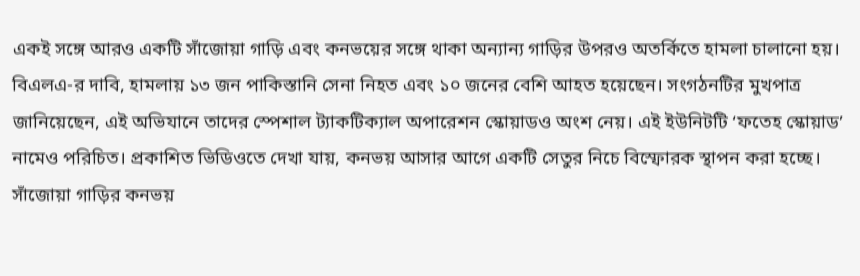একই সঙ্গে আরও একটি সাঁজোয়া গাড়ি এবং কনভয়ের সঙ্গে থাকা অন্যান্য গাড়ির উপরও অতর্কিতে হামলা চালানো হয়। বিএলএ-র দাবি, হামলায় ১৩ জন পাকিস্তানি সেনা নিহত এবং ১০ জনের বেশি আহত হয়েছেন। সংগঠনটির মুখপাত্র জানিয়েছেন, এই অভিযানে তাদের স্পেশাল ট্যাকটিক্যাল অপারেশন স্কোয়াডও অংশ নেয়। এই ইউনিটটি ‘ফতেহ স্কোয়াড’ নামেও পরিচিত। প্রকাশিত ভিডিওতে দেখা যায়, কনভয় আসার আগে একটি সেতুর নিচে বিস্ফোরক স্থাপন করা হচ্ছে। সাঁজোয়া গাড়ির কনভয়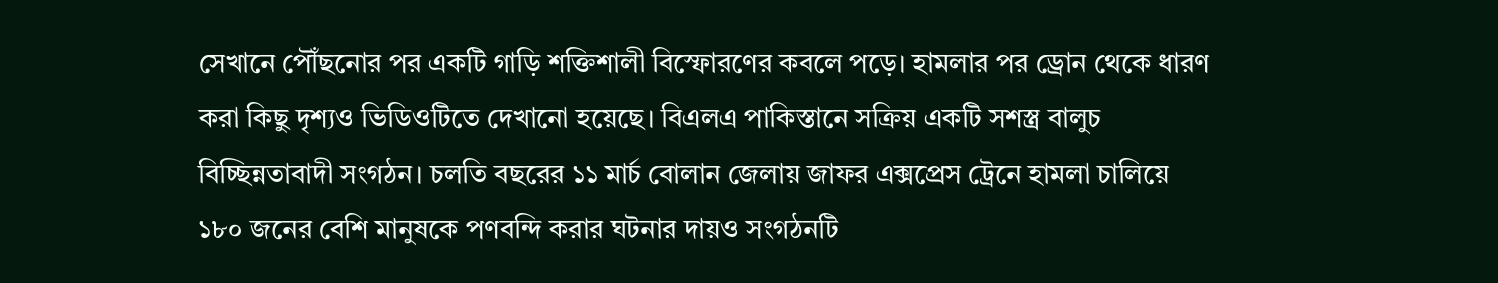সেখানে পৌঁছনোর পর একটি গাড়ি শক্তিশালী বিস্ফোরণের কবলে পড়ে। হামলার পর ড্রোন থেকে ধারণ করা কিছু দৃশ্যও ভিডিওটিতে দেখানো হয়েছে। বিএলএ পাকিস্তানে সক্রিয় একটি সশস্ত্র বালুচ বিচ্ছিন্নতাবাদী সংগঠন। চলতি বছরের ১১ মার্চ বোলান জেলায় জাফর এক্সপ্রেস ট্রেনে হামলা চালিয়ে ১৮০ জনের বেশি মানুষকে পণবন্দি করার ঘটনার দায়ও সংগঠনটি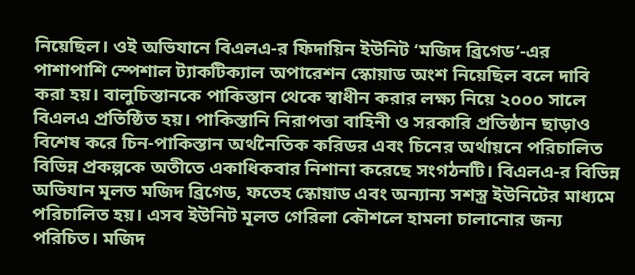নিয়েছিল। ওই অভিযানে বিএলএ-র ফিদায়িন ইউনিট ‘মজিদ ব্রিগেড’-এর পাশাপাশি স্পেশাল ট্যাকটিক্যাল অপারেশন স্কোয়াড অংশ নিয়েছিল বলে দাবি করা হয়। বালুচিস্তানকে পাকিস্তান থেকে স্বাধীন করার লক্ষ্য নিয়ে ২০০০ সালে বিএলএ প্রতিষ্ঠিত হয়। পাকিস্তানি নিরাপত্তা বাহিনী ও সরকারি প্রতিষ্ঠান ছাড়াও বিশেষ করে চিন-পাকিস্তান অর্থনৈতিক করিডর এবং চিনের অর্থায়নে পরিচালিত বিভিন্ন প্রকল্পকে অতীতে একাধিকবার নিশানা করেছে সংগঠনটি। বিএলএ-র বিভিন্ন অভিযান মূলত মজিদ ব্রিগেড, ফতেহ স্কোয়াড এবং অন্যান্য সশস্ত্র ইউনিটের মাধ্যমে পরিচালিত হয়। এসব ইউনিট মূলত গেরিলা কৌশলে হামলা চালানোর জন্য পরিচিত। মজিদ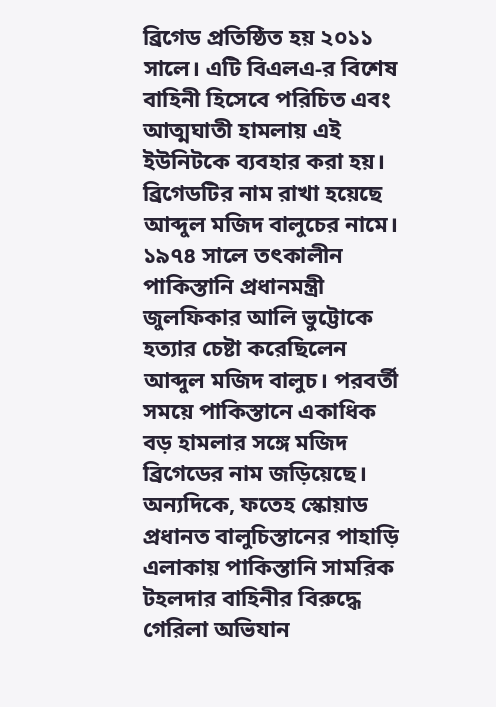ব্রিগেড প্রতিষ্ঠিত হয় ২০১১ সালে। এটি বিএলএ-র বিশেষ বাহিনী হিসেবে পরিচিত এবং আত্মঘাতী হামলায় এই ইউনিটকে ব্যবহার করা হয়। ব্রিগেডটির নাম রাখা হয়েছে আব্দুল মজিদ বালুচের নামে। ১৯৭৪ সালে তৎকালীন পাকিস্তানি প্রধানমন্ত্রী জুলফিকার আলি ভুট্টোকে হত্যার চেষ্টা করেছিলেন আব্দুল মজিদ বালুচ। পরবর্তী সময়ে পাকিস্তানে একাধিক বড় হামলার সঙ্গে মজিদ ব্রিগেডের নাম জড়িয়েছে। অন্যদিকে, ফতেহ স্কোয়াড প্রধানত বালুচিস্তানের পাহাড়ি এলাকায় পাকিস্তানি সামরিক টহলদার বাহিনীর বিরুদ্ধে গেরিলা অভিযান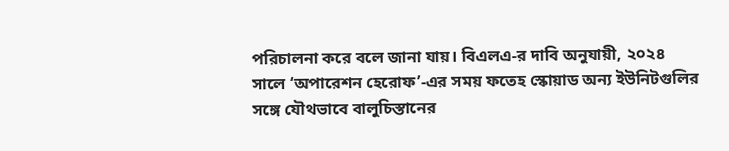পরিচালনা করে বলে জানা যায়। বিএলএ-র দাবি অনুযায়ী, ২০২৪ সালে ‘অপারেশন হেরোফ’-এর সময় ফতেহ স্কোয়াড অন্য ইউনিটগুলির সঙ্গে যৌথভাবে বালুচিস্তানের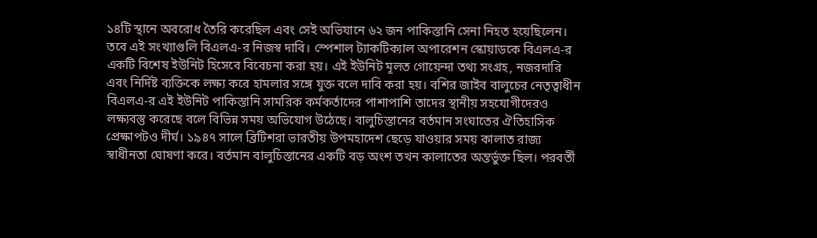১৪টি স্থানে অবরোধ তৈরি করেছিল এবং সেই অভিযানে ৬২ জন পাকিস্তানি সেনা নিহত হয়েছিলেন। তবে এই সংখ্যাগুলি বিএলএ-র নিজস্ব দাবি। স্পেশাল ট্যাকটিক্যাল অপারেশন স্কোয়াডকে বিএলএ-র একটি বিশেষ ইউনিট হিসেবে বিবেচনা করা হয়। এই ইউনিট মূলত গোয়েন্দা তথ্য সংগ্রহ, নজরদারি এবং নির্দিষ্ট ব্যক্তিকে লক্ষ্য করে হামলার সঙ্গে যুক্ত বলে দাবি করা হয়। বশির জাইব বালুচের নেতৃত্বাধীন বিএলএ-র এই ইউনিট পাকিস্তানি সামরিক কর্মকর্তাদের পাশাপাশি তাদের স্থানীয় সহযোগীদেরও লক্ষ্যবস্তু করেছে বলে বিভিন্ন সময় অভিযোগ উঠেছে। বালুচিস্তানের বর্তমান সংঘাতের ঐতিহাসিক প্রেক্ষাপটও দীর্ঘ। ১৯৪৭ সালে ব্রিটিশরা ভারতীয় উপমহাদেশ ছেড়ে যাওয়ার সময় কালাত রাজ্য স্বাধীনতা ঘোষণা করে। বর্তমান বালুচিস্তানের একটি বড় অংশ তখন কালাতের অন্তর্ভুক্ত ছিল। পরবর্তী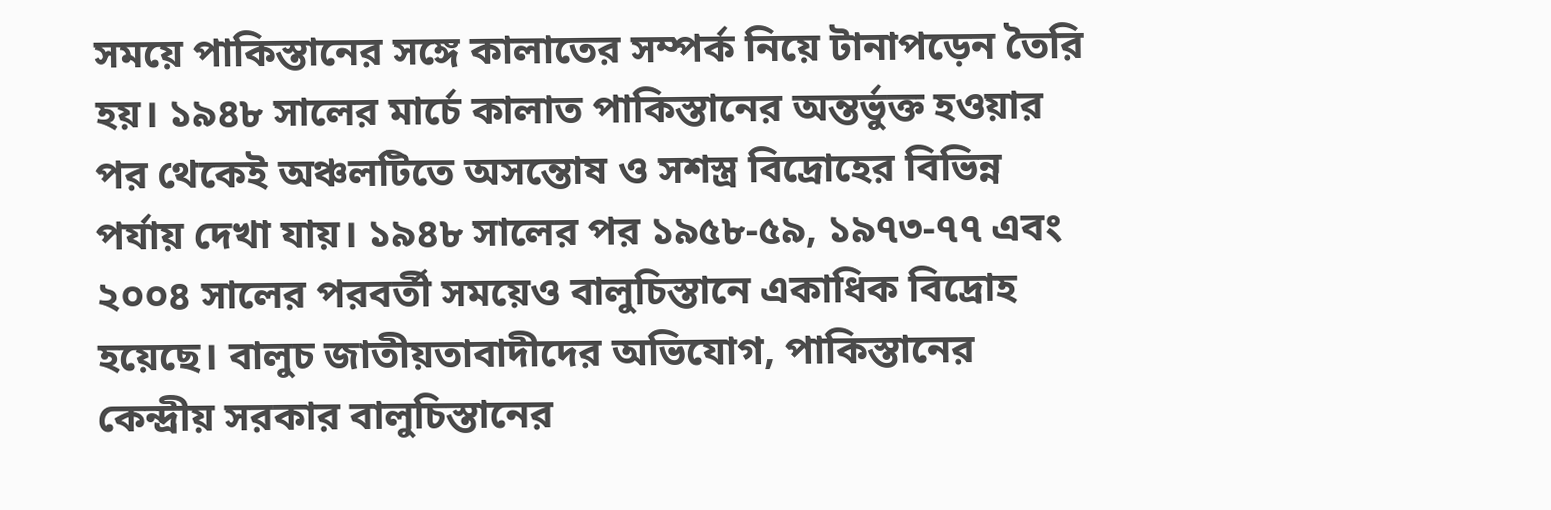সময়ে পাকিস্তানের সঙ্গে কালাতের সম্পর্ক নিয়ে টানাপড়েন তৈরি হয়। ১৯৪৮ সালের মার্চে কালাত পাকিস্তানের অন্তর্ভুক্ত হওয়ার পর থেকেই অঞ্চলটিতে অসন্তোষ ও সশস্ত্র বিদ্রোহের বিভিন্ন পর্যায় দেখা যায়। ১৯৪৮ সালের পর ১৯৫৮-৫৯, ১৯৭৩-৭৭ এবং ২০০৪ সালের পরবর্তী সময়েও বালুচিস্তানে একাধিক বিদ্রোহ হয়েছে। বালুচ জাতীয়তাবাদীদের অভিযোগ, পাকিস্তানের কেন্দ্রীয় সরকার বালুচিস্তানের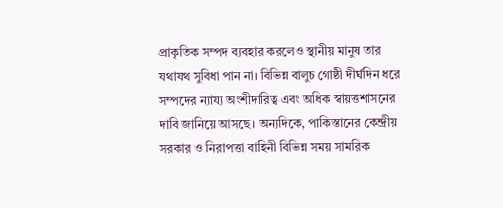প্রাকৃতিক সম্পদ ব্যবহার করলেও স্থানীয় মানুষ তার যথাযথ সুবিধা পান না। বিভিন্ন বালুচ গোষ্ঠী দীর্ঘদিন ধরে সম্পদের ন্যায্য অংশীদারিত্ব এবং অধিক স্বায়ত্তশাসনের দাবি জানিয়ে আসছে। অন্যদিকে, পাকিস্তানের কেন্দ্রীয় সরকার ও নিরাপত্তা বাহিনী বিভিন্ন সময় সামরিক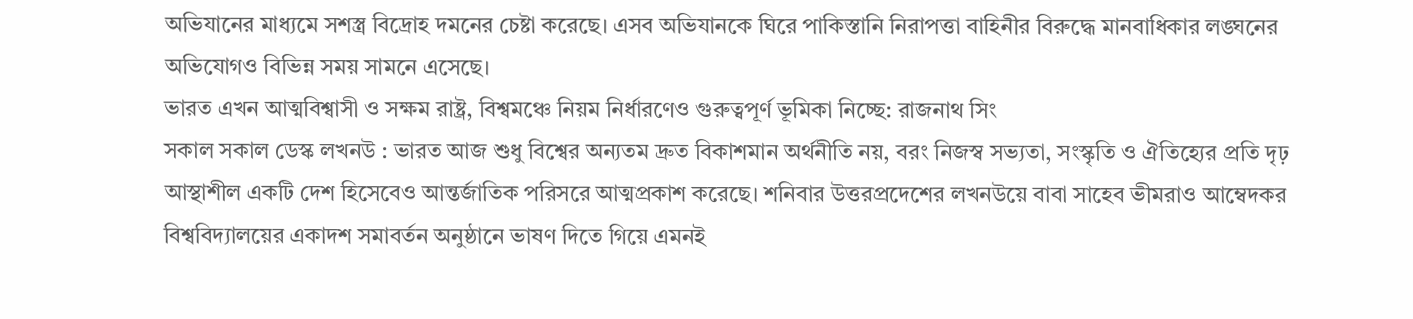অভিযানের মাধ্যমে সশস্ত্র বিদ্রোহ দমনের চেষ্টা করেছে। এসব অভিযানকে ঘিরে পাকিস্তানি নিরাপত্তা বাহিনীর বিরুদ্ধে মানবাধিকার লঙ্ঘনের অভিযোগও বিভিন্ন সময় সামনে এসেছে।
ভারত এখন আত্মবিশ্বাসী ও সক্ষম রাষ্ট্র, বিশ্বমঞ্চে নিয়ম নির্ধারণেও গুরুত্বপূর্ণ ভূমিকা নিচ্ছে: রাজনাথ সিং
সকাল সকাল ডেস্ক লখনউ : ভারত আজ শুধু বিশ্বের অন্যতম দ্রুত বিকাশমান অর্থনীতি নয়, বরং নিজস্ব সভ্যতা, সংস্কৃতি ও ঐতিহ্যের প্রতি দৃঢ় আস্থাশীল একটি দেশ হিসেবেও আন্তর্জাতিক পরিসরে আত্মপ্রকাশ করেছে। শনিবার উত্তরপ্রদেশের লখনউয়ে বাবা সাহেব ভীমরাও আম্বেদকর বিশ্ববিদ্যালয়ের একাদশ সমাবর্তন অনুষ্ঠানে ভাষণ দিতে গিয়ে এমনই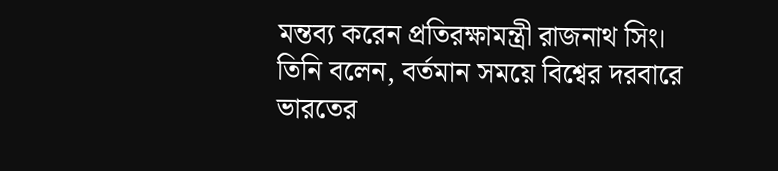মন্তব্য করেন প্রতিরক্ষামন্ত্রী রাজনাথ সিং। তিনি বলেন, বর্তমান সময়ে বিশ্বের দরবারে ভারতের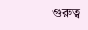গুরুত্ব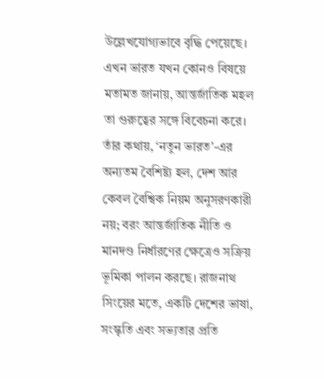উল্লেখযোগ্যভাবে বৃদ্ধি পেয়েছে। এখন ভারত যখন কোনও বিষয়ে মতামত জানায়, আন্তর্জাতিক মহল তা গুরুত্বের সঙ্গে বিবেচনা করে। তাঁর কথায়, ‘নতুন ভারত’-এর অন্যতম বৈশিষ্ট্য হল, দেশ আর কেবল বৈশ্বিক নিয়ম অনুসরণকারী নয়; বরং আন্তর্জাতিক নীতি ও মানদণ্ড নির্ধারণের ক্ষেত্রেও সক্রিয় ভূমিকা পালন করছে। রাজনাথ সিংয়ের মতে, একটি দেশের ভাষা, সংস্কৃতি এবং সভ্যতার প্রতি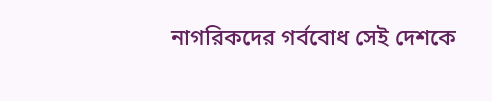নাগরিকদের গর্ববোধ সেই দেশকে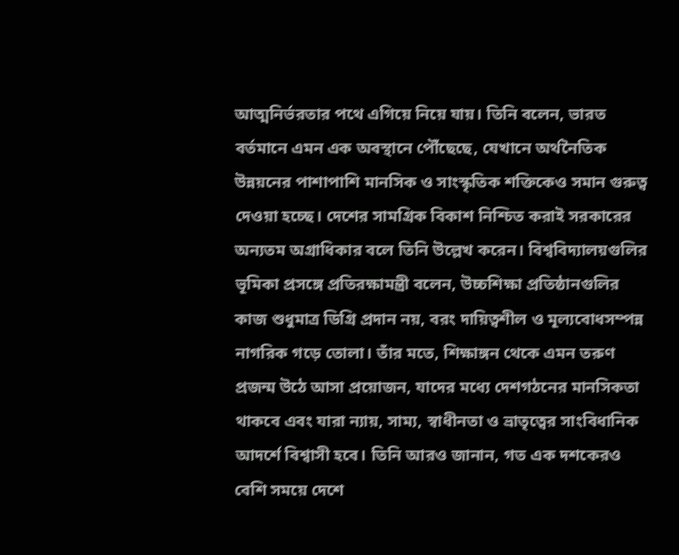আত্মনির্ভরতার পথে এগিয়ে নিয়ে যায়। তিনি বলেন, ভারত বর্তমানে এমন এক অবস্থানে পৌঁছেছে, যেখানে অর্থনৈতিক উন্নয়নের পাশাপাশি মানসিক ও সাংস্কৃতিক শক্তিকেও সমান গুরুত্ব দেওয়া হচ্ছে। দেশের সামগ্রিক বিকাশ নিশ্চিত করাই সরকারের অন্যতম অগ্রাধিকার বলে তিনি উল্লেখ করেন। বিশ্ববিদ্যালয়গুলির ভূমিকা প্রসঙ্গে প্রতিরক্ষামন্ত্রী বলেন, উচ্চশিক্ষা প্রতিষ্ঠানগুলির কাজ শুধুমাত্র ডিগ্রি প্রদান নয়, বরং দায়িত্বশীল ও মূল্যবোধসম্পন্ন নাগরিক গড়ে তোলা। তাঁর মতে, শিক্ষাঙ্গন থেকে এমন তরুণ প্রজন্ম উঠে আসা প্রয়োজন, যাদের মধ্যে দেশগঠনের মানসিকতা থাকবে এবং যারা ন্যায়, সাম্য, স্বাধীনতা ও ভ্রাতৃত্বের সাংবিধানিক আদর্শে বিশ্বাসী হবে। তিনি আরও জানান, গত এক দশকেরও বেশি সময়ে দেশে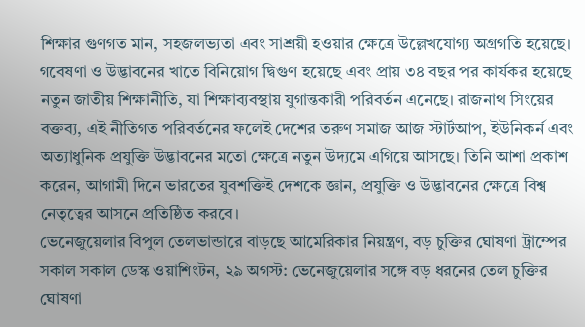শিক্ষার গুণগত মান, সহজলভ্যতা এবং সাশ্রয়ী হওয়ার ক্ষেত্রে উল্লেখযোগ্য অগ্রগতি হয়েছে। গবেষণা ও উদ্ভাবনের খাতে বিনিয়োগ দ্বিগুণ হয়েছে এবং প্রায় ৩৪ বছর পর কার্যকর হয়েছে নতুন জাতীয় শিক্ষানীতি, যা শিক্ষাব্যবস্থায় যুগান্তকারী পরিবর্তন এনেছে। রাজনাথ সিংয়ের বক্তব্য, এই নীতিগত পরিবর্তনের ফলেই দেশের তরুণ সমাজ আজ স্টার্টআপ, ইউনিকর্ন এবং অত্যাধুনিক প্রযুক্তি উদ্ভাবনের মতো ক্ষেত্রে নতুন উদ্যমে এগিয়ে আসছে। তিনি আশা প্রকাশ করেন, আগামী দিনে ভারতের যুবশক্তিই দেশকে জ্ঞান, প্রযুক্তি ও উদ্ভাবনের ক্ষেত্রে বিশ্ব নেতৃত্বের আসনে প্রতিষ্ঠিত করবে।
ভেনেজুয়েলার বিপুল তেলভান্ডারে বাড়ছে আমেরিকার নিয়ন্ত্রণ, বড় চুক্তির ঘোষণা ট্রাম্পের
সকাল সকাল ডেস্ক ওয়াশিংটন, ২৯ অগস্ট: ভেনেজুয়েলার সঙ্গে বড় ধরনের তেল চুক্তির ঘোষণা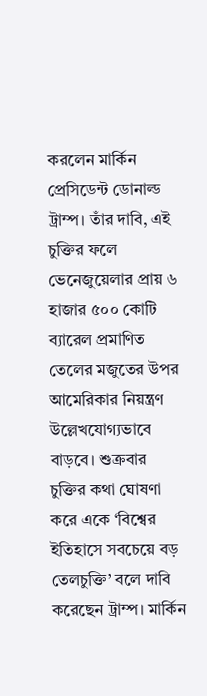করলেন মার্কিন প্রেসিডেন্ট ডোনাল্ড ট্রাম্প। তাঁর দাবি, এই চুক্তির ফলে ভেনেজুয়েলার প্রায় ৬ হাজার ৫০০ কোটি ব্যারেল প্রমাণিত তেলের মজুতের উপর আমেরিকার নিয়ন্ত্রণ উল্লেখযোগ্যভাবে বাড়বে। শুক্রবার চুক্তির কথা ঘোষণা করে একে ‘বিশ্বের ইতিহাসে সবচেয়ে বড় তেলচুক্তি’ বলে দাবি করেছেন ট্রাম্প। মার্কিন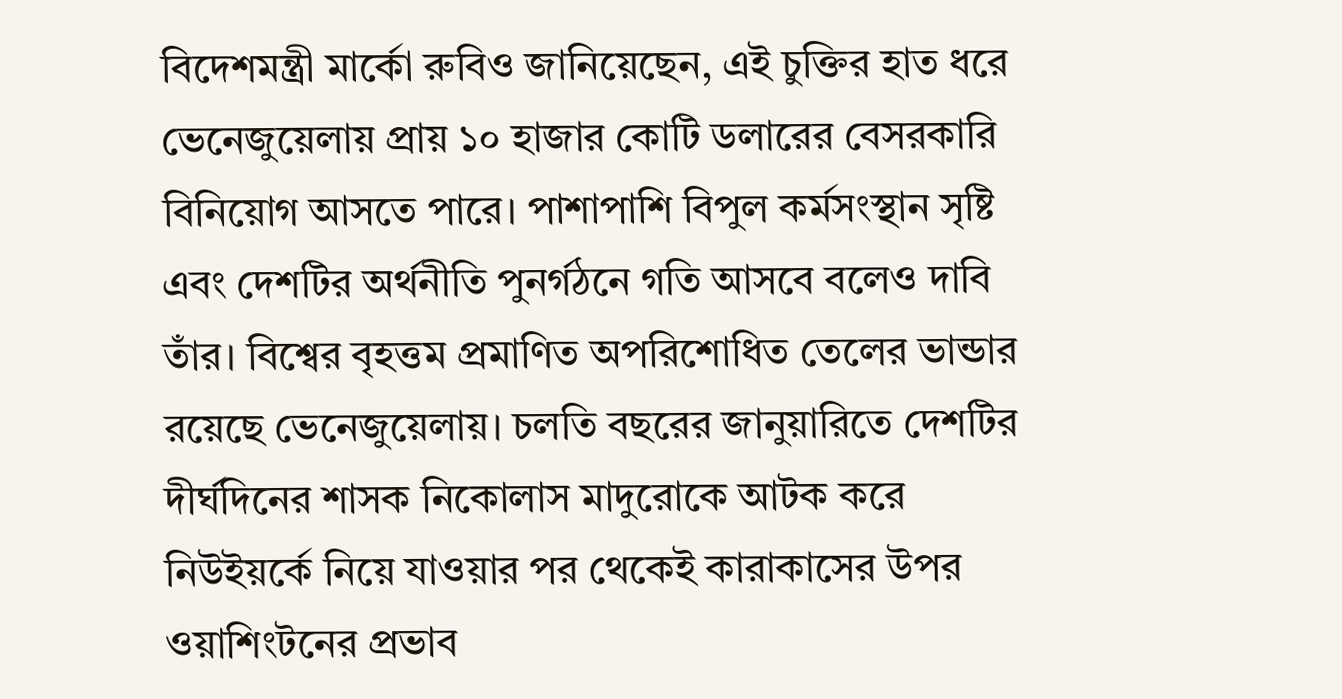বিদেশমন্ত্রী মার্কো রুবিও জানিয়েছেন, এই চুক্তির হাত ধরে ভেনেজুয়েলায় প্রায় ১০ হাজার কোটি ডলারের বেসরকারি বিনিয়োগ আসতে পারে। পাশাপাশি বিপুল কর্মসংস্থান সৃষ্টি এবং দেশটির অর্থনীতি পুনর্গঠনে গতি আসবে বলেও দাবি তাঁর। বিশ্বের বৃহত্তম প্রমাণিত অপরিশোধিত তেলের ভান্ডার রয়েছে ভেনেজুয়েলায়। চলতি বছরের জানুয়ারিতে দেশটির দীর্ঘদিনের শাসক নিকোলাস মাদুরোকে আটক করে নিউইয়র্কে নিয়ে যাওয়ার পর থেকেই কারাকাসের উপর ওয়াশিংটনের প্রভাব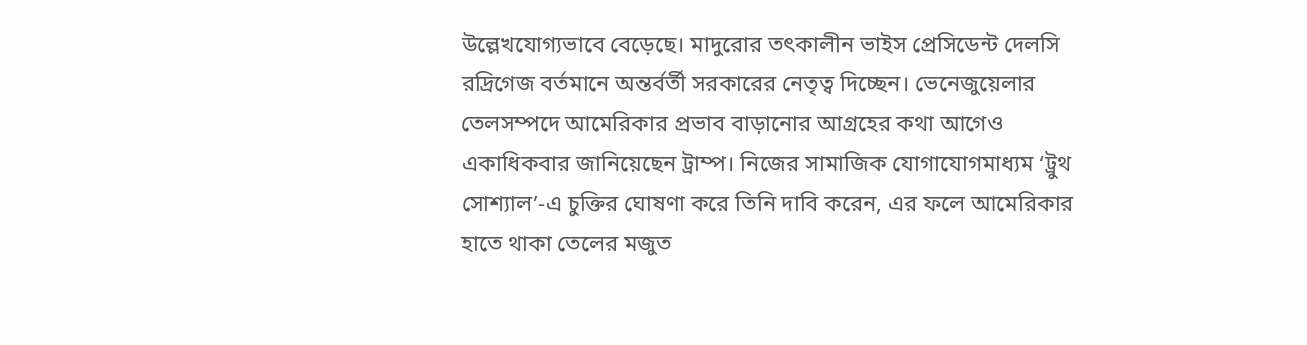উল্লেখযোগ্যভাবে বেড়েছে। মাদুরোর তৎকালীন ভাইস প্রেসিডেন্ট দেলসি রদ্রিগেজ বর্তমানে অন্তর্বর্তী সরকারের নেতৃত্ব দিচ্ছেন। ভেনেজুয়েলার তেলসম্পদে আমেরিকার প্রভাব বাড়ানোর আগ্রহের কথা আগেও একাধিকবার জানিয়েছেন ট্রাম্প। নিজের সামাজিক যোগাযোগমাধ্যম ‘ট্রুথ সোশ্যাল’-এ চুক্তির ঘোষণা করে তিনি দাবি করেন, এর ফলে আমেরিকার হাতে থাকা তেলের মজুত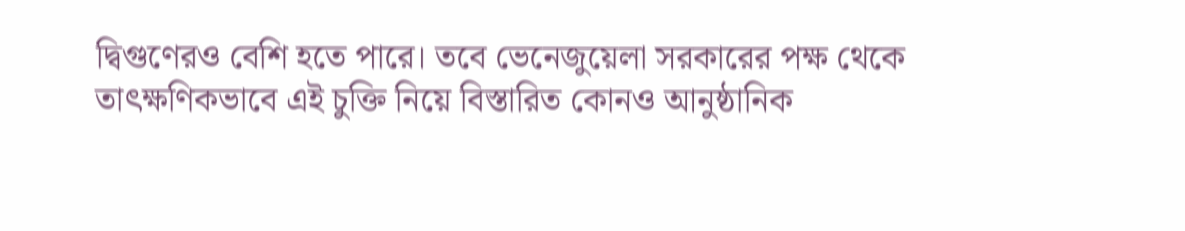দ্বিগুণেরও বেশি হতে পারে। তবে ভেনেজুয়েলা সরকারের পক্ষ থেকে তাৎক্ষণিকভাবে এই চুক্তি নিয়ে বিস্তারিত কোনও আনুষ্ঠানিক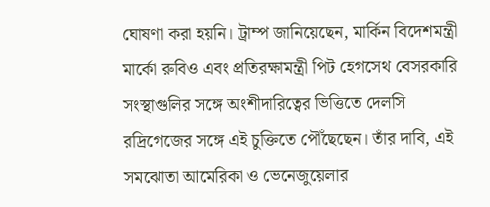ঘোষণা করা হয়নি। ট্রাম্প জানিয়েছেন, মার্কিন বিদেশমন্ত্রী মার্কো রুবিও এবং প্রতিরক্ষামন্ত্রী পিট হেগসেথ বেসরকারি সংস্থাগুলির সঙ্গে অংশীদারিত্বের ভিত্তিতে দেলসি রদ্রিগেজের সঙ্গে এই চুক্তিতে পৌঁছেছেন। তাঁর দাবি, এই সমঝোতা আমেরিকা ও ভেনেজুয়েলার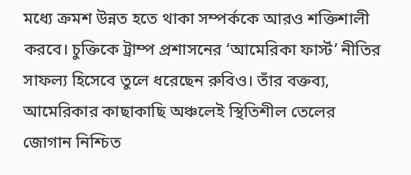মধ্যে ক্রমশ উন্নত হতে থাকা সম্পর্ককে আরও শক্তিশালী করবে। চুক্তিকে ট্রাম্প প্রশাসনের ‘আমেরিকা ফার্স্ট’ নীতির সাফল্য হিসেবে তুলে ধরেছেন রুবিও। তাঁর বক্তব্য, আমেরিকার কাছাকাছি অঞ্চলেই স্থিতিশীল তেলের জোগান নিশ্চিত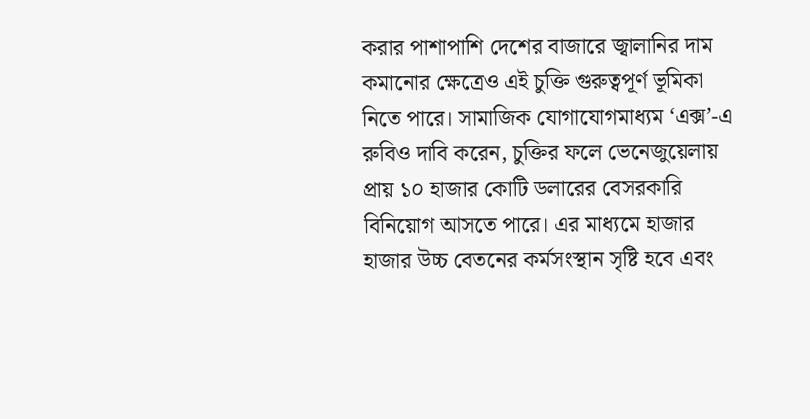করার পাশাপাশি দেশের বাজারে জ্বালানির দাম কমানোর ক্ষেত্রেও এই চুক্তি গুরুত্বপূর্ণ ভূমিকা নিতে পারে। সামাজিক যোগাযোগমাধ্যম ‘এক্স’-এ রুবিও দাবি করেন, চুক্তির ফলে ভেনেজুয়েলায় প্রায় ১০ হাজার কোটি ডলারের বেসরকারি বিনিয়োগ আসতে পারে। এর মাধ্যমে হাজার হাজার উচ্চ বেতনের কর্মসংস্থান সৃষ্টি হবে এবং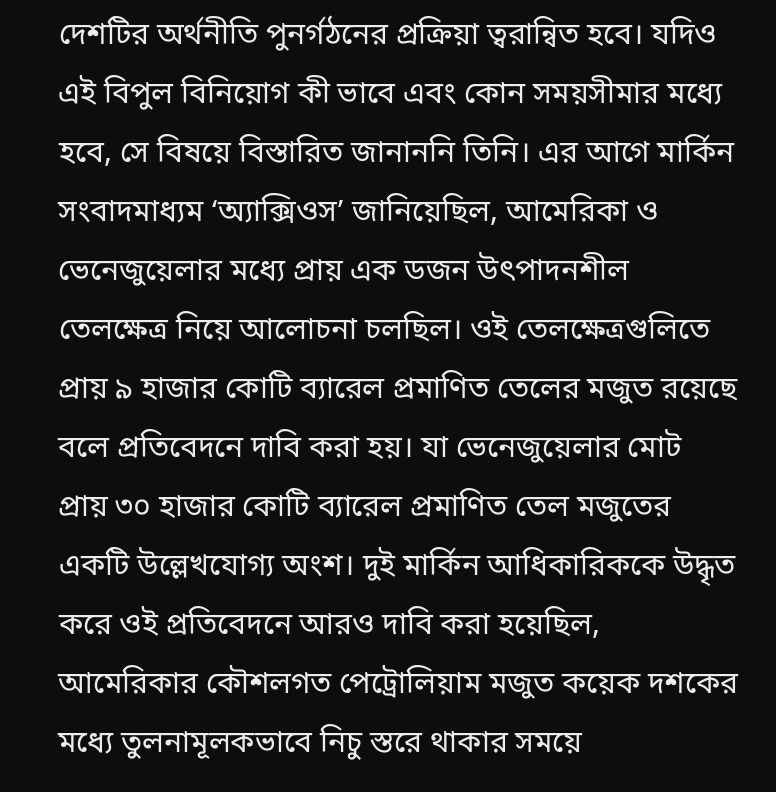দেশটির অর্থনীতি পুনর্গঠনের প্রক্রিয়া ত্বরান্বিত হবে। যদিও এই বিপুল বিনিয়োগ কী ভাবে এবং কোন সময়সীমার মধ্যে হবে, সে বিষয়ে বিস্তারিত জানাননি তিনি। এর আগে মার্কিন সংবাদমাধ্যম ‘অ্যাক্সিওস’ জানিয়েছিল, আমেরিকা ও ভেনেজুয়েলার মধ্যে প্রায় এক ডজন উৎপাদনশীল তেলক্ষেত্র নিয়ে আলোচনা চলছিল। ওই তেলক্ষেত্রগুলিতে প্রায় ৯ হাজার কোটি ব্যারেল প্রমাণিত তেলের মজুত রয়েছে বলে প্রতিবেদনে দাবি করা হয়। যা ভেনেজুয়েলার মোট প্রায় ৩০ হাজার কোটি ব্যারেল প্রমাণিত তেল মজুতের একটি উল্লেখযোগ্য অংশ। দুই মার্কিন আধিকারিককে উদ্ধৃত করে ওই প্রতিবেদনে আরও দাবি করা হয়েছিল, আমেরিকার কৌশলগত পেট্রোলিয়াম মজুত কয়েক দশকের মধ্যে তুলনামূলকভাবে নিচু স্তরে থাকার সময়ে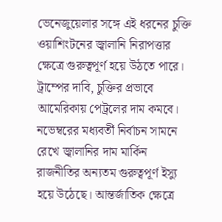ভেনেজুয়েলার সঙ্গে এই ধরনের চুক্তি ওয়াশিংটনের জ্বালানি নিরাপত্তার ক্ষেত্রে গুরুত্বপূর্ণ হয়ে উঠতে পারে। ট্রাম্পের দাবি, চুক্তির প্রভাবে আমেরিকায় পেট্রলের দাম কমবে। নভেম্বরের মধ্যবর্তী নির্বাচন সামনে রেখে জ্বালানির দাম মার্কিন রাজনীতির অন্যতম গুরুত্বপূর্ণ ইস্যু হয়ে উঠেছে। আন্তর্জাতিক ক্ষেত্রে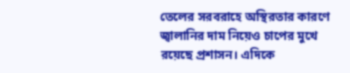তেলের সরবরাহে অস্থিরতার কারণে জ্বালানির দাম নিয়েও চাপের মুখে রয়েছে প্রশাসন। এদিকে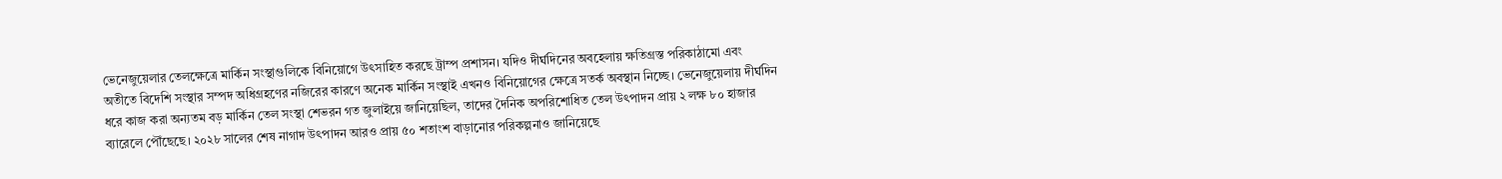ভেনেজুয়েলার তেলক্ষেত্রে মার্কিন সংস্থাগুলিকে বিনিয়োগে উৎসাহিত করছে ট্রাম্প প্রশাসন। যদিও দীর্ঘদিনের অবহেলায় ক্ষতিগ্রস্ত পরিকাঠামো এবং অতীতে বিদেশি সংস্থার সম্পদ অধিগ্রহণের নজিরের কারণে অনেক মার্কিন সংস্থাই এখনও বিনিয়োগের ক্ষেত্রে সতর্ক অবস্থান নিচ্ছে। ভেনেজুয়েলায় দীর্ঘদিন ধরে কাজ করা অন্যতম বড় মার্কিন তেল সংস্থা শেভরন গত জুলাইয়ে জানিয়েছিল, তাদের দৈনিক অপরিশোধিত তেল উৎপাদন প্রায় ২ লক্ষ ৮০ হাজার ব্যারেলে পৌঁছেছে। ২০২৮ সালের শেষ নাগাদ উৎপাদন আরও প্রায় ৫০ শতাংশ বাড়ানোর পরিকল্পনাও জানিয়েছে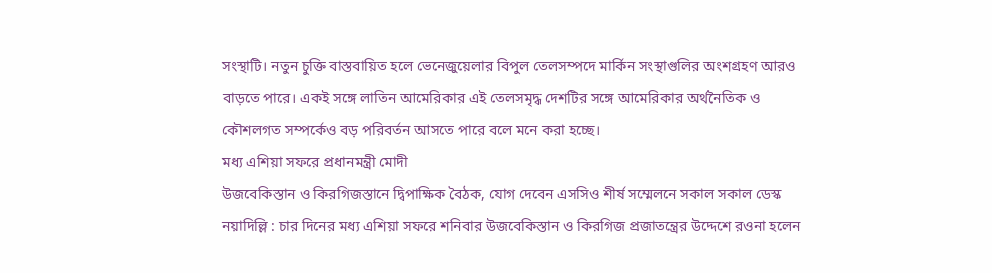সংস্থাটি। নতুন চুক্তি বাস্তবায়িত হলে ভেনেজুয়েলার বিপুল তেলসম্পদে মার্কিন সংস্থাগুলির অংশগ্রহণ আরও বাড়তে পারে। একই সঙ্গে লাতিন আমেরিকার এই তেলসমৃদ্ধ দেশটির সঙ্গে আমেরিকার অর্থনৈতিক ও কৌশলগত সম্পর্কেও বড় পরিবর্তন আসতে পারে বলে মনে করা হচ্ছে।
মধ্য এশিয়া সফরে প্রধানমন্ত্রী মোদী
উজবেকিস্তান ও কিরগিজস্তানে দ্বিপাক্ষিক বৈঠক, যোগ দেবেন এসসিও শীর্ষ সম্মেলনে সকাল সকাল ডেস্ক নয়াদিল্লি : চার দিনের মধ্য এশিয়া সফরে শনিবার উজবেকিস্তান ও কিরগিজ প্রজাতন্ত্রের উদ্দেশে রওনা হলেন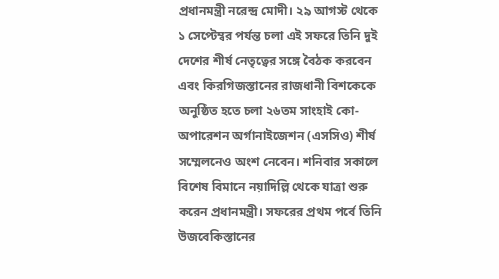প্রধানমন্ত্রী নরেন্দ্র মোদী। ২৯ আগস্ট থেকে ১ সেপ্টেম্বর পর্যন্ত চলা এই সফরে তিনি দুই দেশের শীর্ষ নেতৃত্বের সঙ্গে বৈঠক করবেন এবং কিরগিজস্তানের রাজধানী বিশকেকে অনুষ্ঠিত হতে চলা ২৬তম সাংহাই কো-অপারেশন অর্গানাইজেশন (এসসিও) শীর্ষ সম্মেলনেও অংশ নেবেন। শনিবার সকালে বিশেষ বিমানে নয়াদিল্লি থেকে যাত্রা শুরু করেন প্রধানমন্ত্রী। সফরের প্রথম পর্বে তিনি উজবেকিস্তানের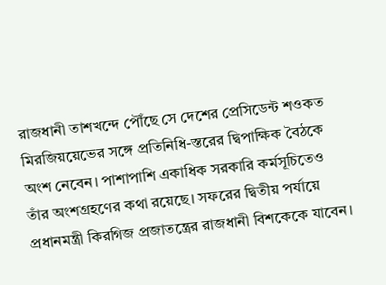রাজধানী তাশখন্দে পৌঁছে সে দেশের প্রেসিডেন্ট শওকত মিরজিয়য়েভের সঙ্গে প্রতিনিধি-স্তরের দ্বিপাক্ষিক বৈঠকে অংশ নেবেন। পাশাপাশি একাধিক সরকারি কর্মসূচিতেও তাঁর অংশগ্রহণের কথা রয়েছে। সফরের দ্বিতীয় পর্যায়ে প্রধানমন্ত্রী কিরগিজ প্রজাতন্ত্রের রাজধানী বিশকেকে যাবেন।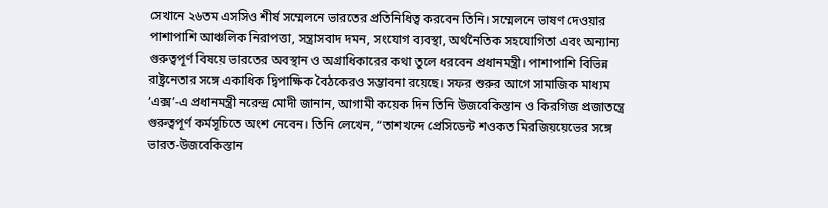সেখানে ২৬তম এসসিও শীর্ষ সম্মেলনে ভারতের প্রতিনিধিত্ব করবেন তিনি। সম্মেলনে ভাষণ দেওয়ার পাশাপাশি আঞ্চলিক নিরাপত্তা, সন্ত্রাসবাদ দমন, সংযোগ ব্যবস্থা, অর্থনৈতিক সহযোগিতা এবং অন্যান্য গুরুত্বপূর্ণ বিষয়ে ভারতের অবস্থান ও অগ্রাধিকারের কথা তুলে ধরবেন প্রধানমন্ত্রী। পাশাপাশি বিভিন্ন রাষ্ট্রনেতার সঙ্গে একাধিক দ্বিপাক্ষিক বৈঠকেরও সম্ভাবনা রয়েছে। সফর শুরুর আগে সামাজিক মাধ্যম ‘এক্স’-এ প্রধানমন্ত্রী নরেন্দ্র মোদী জানান, আগামী কয়েক দিন তিনি উজবেকিস্তান ও কিরগিজ প্রজাতন্ত্রে গুরুত্বপূর্ণ কর্মসূচিতে অংশ নেবেন। তিনি লেখেন, “তাশখন্দে প্রেসিডেন্ট শওকত মিরজিয়য়েভের সঙ্গে ভারত-উজবেকিস্তান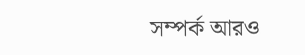সম্পর্ক আরও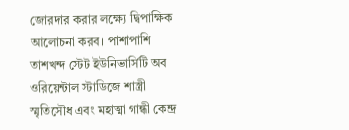জোরদার করার লক্ষ্যে দ্বিপাক্ষিক আলোচনা করব। পাশাপাশি তাশখন্দ স্টেট ইউনিভার্সিটি অব ওরিয়েন্টাল স্টাডিজে শাস্ত্রী স্মৃতিসৌধ এবং মহাত্মা গান্ধী কেন্দ্র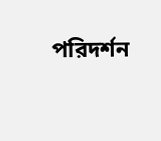পরিদর্শন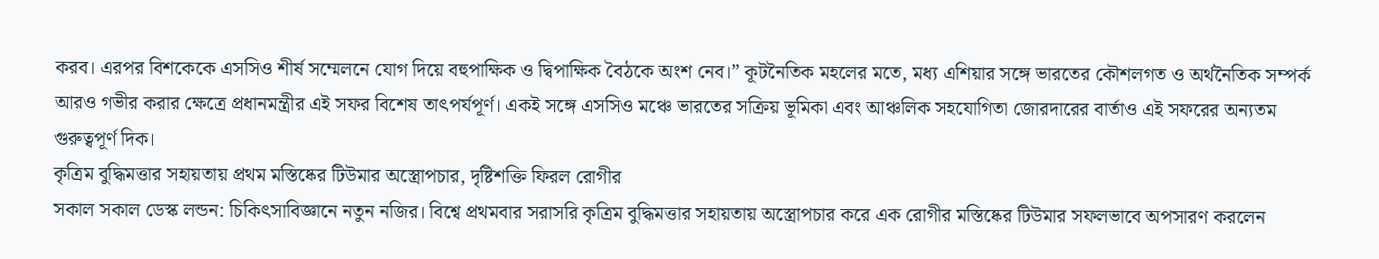করব। এরপর বিশকেকে এসসিও শীর্ষ সম্মেলনে যোগ দিয়ে বহুপাক্ষিক ও দ্বিপাক্ষিক বৈঠকে অংশ নেব।” কূটনৈতিক মহলের মতে, মধ্য এশিয়ার সঙ্গে ভারতের কৌশলগত ও অর্থনৈতিক সম্পর্ক আরও গভীর করার ক্ষেত্রে প্রধানমন্ত্রীর এই সফর বিশেষ তাৎপর্যপূর্ণ। একই সঙ্গে এসসিও মঞ্চে ভারতের সক্রিয় ভূমিকা এবং আঞ্চলিক সহযোগিতা জোরদারের বার্তাও এই সফরের অন্যতম গুরুত্বপূর্ণ দিক।
কৃত্রিম বুদ্ধিমত্তার সহায়তায় প্রথম মস্তিষ্কের টিউমার অস্ত্রোপচার, দৃষ্টিশক্তি ফিরল রোগীর
সকাল সকাল ডেস্ক লন্ডন: চিকিৎসাবিজ্ঞানে নতুন নজির। বিশ্বে প্রথমবার সরাসরি কৃত্রিম বুদ্ধিমত্তার সহায়তায় অস্ত্রোপচার করে এক রোগীর মস্তিষ্কের টিউমার সফলভাবে অপসারণ করলেন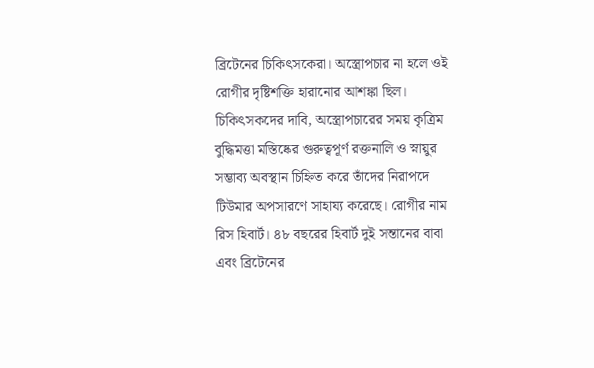ব্রিটেনের চিকিৎসকেরা। অস্ত্রোপচার না হলে ওই রোগীর দৃষ্টিশক্তি হারানোর আশঙ্কা ছিল। চিকিৎসকদের দাবি, অস্ত্রোপচারের সময় কৃত্রিম বুদ্ধিমত্তা মস্তিষ্কের গুরুত্বপূর্ণ রক্তনালি ও স্নায়ুর সম্ভাব্য অবস্থান চিহ্নিত করে তাঁদের নিরাপদে টিউমার অপসারণে সাহায্য করেছে। রোগীর নাম রিস হিবার্ট। ৪৮ বছরের হিবার্ট দুই সন্তানের বাবা এবং ব্রিটেনের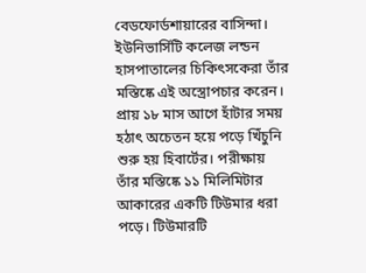বেডফোর্ডশায়ারের বাসিন্দা। ইউনিভার্সিটি কলেজ লন্ডন হাসপাতালের চিকিৎসকেরা তাঁর মস্তিষ্কে এই অস্ত্রোপচার করেন। প্রায় ১৮ মাস আগে হাঁটার সময় হঠাৎ অচেতন হয়ে পড়ে খিঁচুনি শুরু হয় হিবার্টের। পরীক্ষায় তাঁর মস্তিষ্কে ১১ মিলিমিটার আকারের একটি টিউমার ধরা পড়ে। টিউমারটি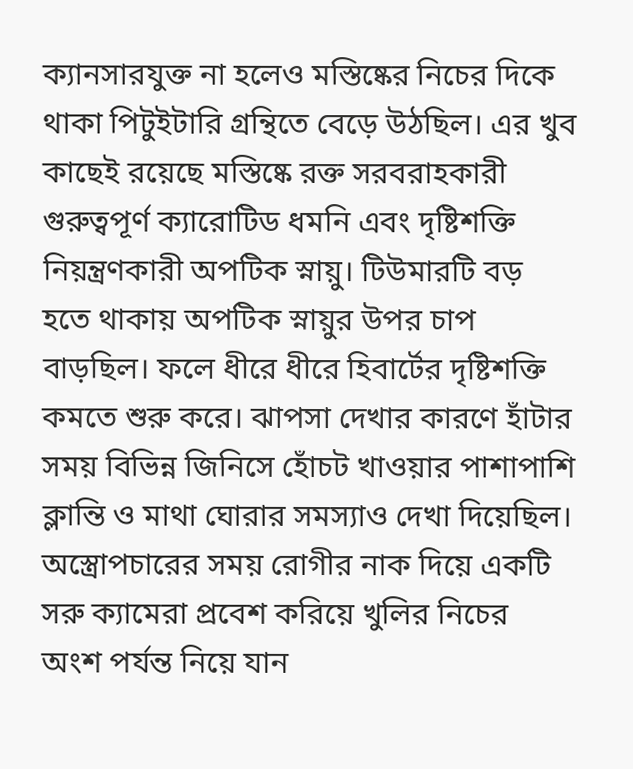ক্যানসারযুক্ত না হলেও মস্তিষ্কের নিচের দিকে থাকা পিটুইটারি গ্রন্থিতে বেড়ে উঠছিল। এর খুব কাছেই রয়েছে মস্তিষ্কে রক্ত সরবরাহকারী গুরুত্বপূর্ণ ক্যারোটিড ধমনি এবং দৃষ্টিশক্তি নিয়ন্ত্রণকারী অপটিক স্নায়ু। টিউমারটি বড় হতে থাকায় অপটিক স্নায়ুর উপর চাপ বাড়ছিল। ফলে ধীরে ধীরে হিবার্টের দৃষ্টিশক্তি কমতে শুরু করে। ঝাপসা দেখার কারণে হাঁটার সময় বিভিন্ন জিনিসে হোঁচট খাওয়ার পাশাপাশি ক্লান্তি ও মাথা ঘোরার সমস্যাও দেখা দিয়েছিল। অস্ত্রোপচারের সময় রোগীর নাক দিয়ে একটি সরু ক্যামেরা প্রবেশ করিয়ে খুলির নিচের অংশ পর্যন্ত নিয়ে যান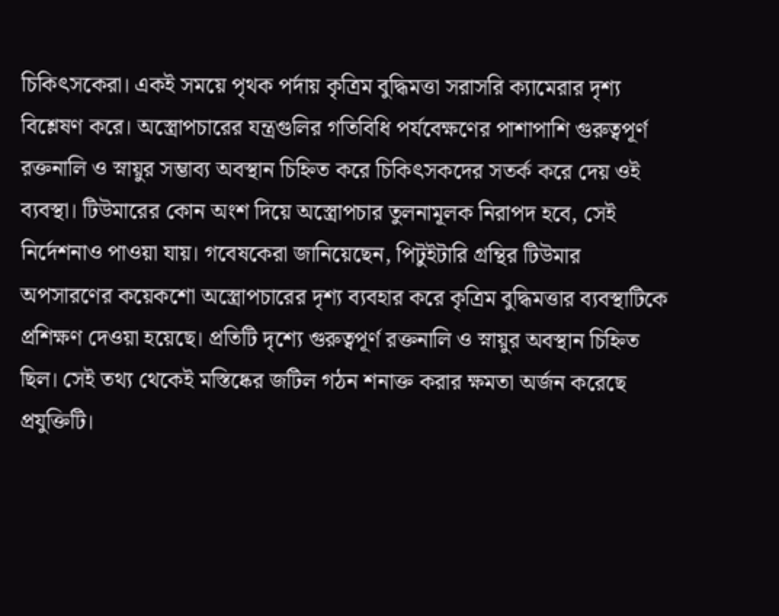চিকিৎসকেরা। একই সময়ে পৃথক পর্দায় কৃত্রিম বুদ্ধিমত্তা সরাসরি ক্যামেরার দৃশ্য বিশ্লেষণ করে। অস্ত্রোপচারের যন্ত্রগুলির গতিবিধি পর্যবেক্ষণের পাশাপাশি গুরুত্বপূর্ণ রক্তনালি ও স্নায়ুর সম্ভাব্য অবস্থান চিহ্নিত করে চিকিৎসকদের সতর্ক করে দেয় ওই ব্যবস্থা। টিউমারের কোন অংশ দিয়ে অস্ত্রোপচার তুলনামূলক নিরাপদ হবে, সেই নির্দেশনাও পাওয়া যায়। গবেষকেরা জানিয়েছেন, পিটুইটারি গ্রন্থির টিউমার অপসারণের কয়েকশো অস্ত্রোপচারের দৃশ্য ব্যবহার করে কৃত্রিম বুদ্ধিমত্তার ব্যবস্থাটিকে প্রশিক্ষণ দেওয়া হয়েছে। প্রতিটি দৃশ্যে গুরুত্বপূর্ণ রক্তনালি ও স্নায়ুর অবস্থান চিহ্নিত ছিল। সেই তথ্য থেকেই মস্তিষ্কের জটিল গঠন শনাক্ত করার ক্ষমতা অর্জন করেছে প্রযুক্তিটি।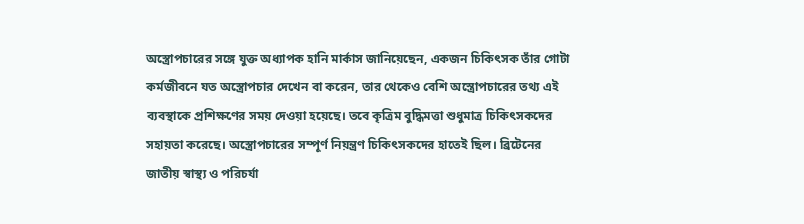অস্ত্রোপচারের সঙ্গে যুক্ত অধ্যাপক হানি মার্কাস জানিয়েছেন, একজন চিকিৎসক তাঁর গোটা কর্মজীবনে যত অস্ত্রোপচার দেখেন বা করেন, তার থেকেও বেশি অস্ত্রোপচারের তথ্য এই ব্যবস্থাকে প্রশিক্ষণের সময় দেওয়া হয়েছে। তবে কৃত্রিম বুদ্ধিমত্তা শুধুমাত্র চিকিৎসকদের সহায়তা করেছে। অস্ত্রোপচারের সম্পূর্ণ নিয়ন্ত্রণ চিকিৎসকদের হাতেই ছিল। ব্রিটেনের জাতীয় স্বাস্থ্য ও পরিচর্যা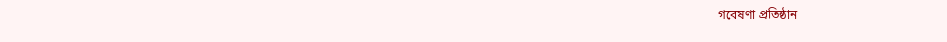গবেষণা প্রতিষ্ঠান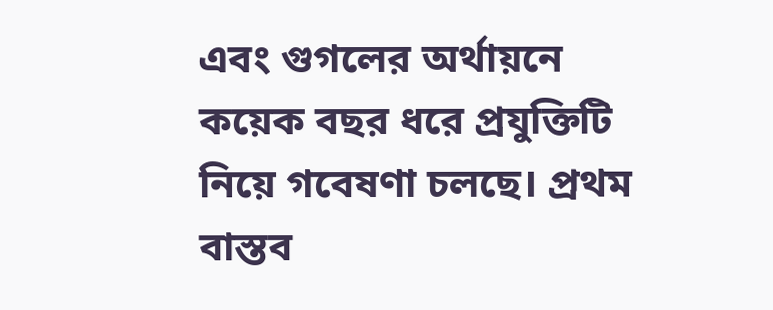এবং গুগলের অর্থায়নে কয়েক বছর ধরে প্রযুক্তিটি নিয়ে গবেষণা চলছে। প্রথম বাস্তব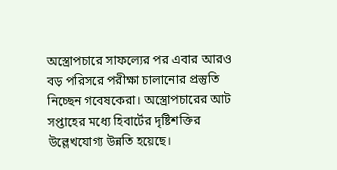অস্ত্রোপচারে সাফল্যের পর এবার আরও বড় পরিসরে পরীক্ষা চালানোর প্রস্তুতি নিচ্ছেন গবেষকেরা। অস্ত্রোপচারের আট সপ্তাহের মধ্যে হিবার্টের দৃষ্টিশক্তির উল্লেখযোগ্য উন্নতি হয়েছে।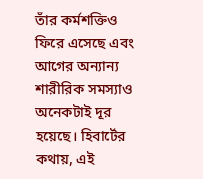তাঁর কর্মশক্তিও ফিরে এসেছে এবং আগের অন্যান্য শারীরিক সমস্যাও অনেকটাই দূর হয়েছে। হিবার্টের কথায়, এই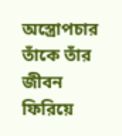অস্ত্রোপচার তাঁকে তাঁর জীবন ফিরিয়ে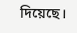দিয়েছে।